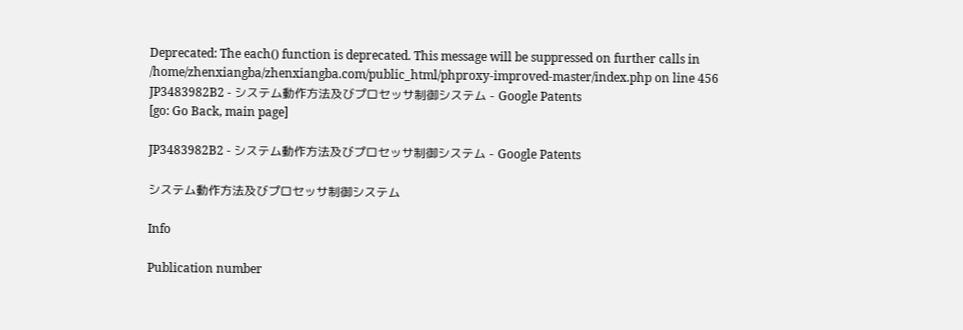Deprecated: The each() function is deprecated. This message will be suppressed on further calls in /home/zhenxiangba/zhenxiangba.com/public_html/phproxy-improved-master/index.php on line 456
JP3483982B2 - システム動作方法及びプロセッサ制御システム - Google Patents
[go: Go Back, main page]

JP3483982B2 - システム動作方法及びプロセッサ制御システム - Google Patents

システム動作方法及びプロセッサ制御システム

Info

Publication number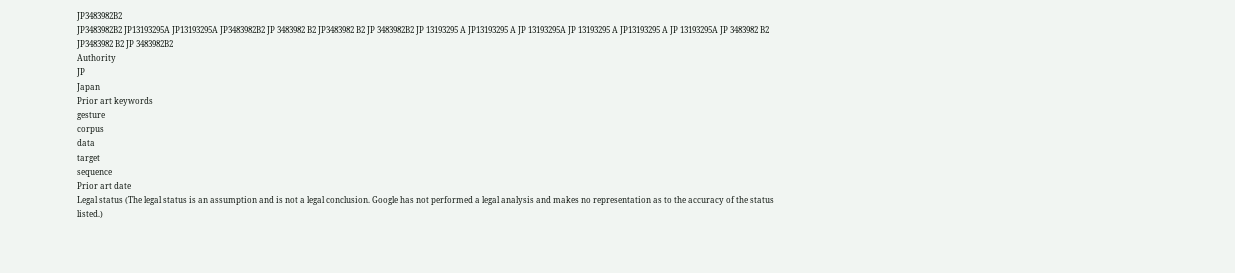JP3483982B2
JP3483982B2 JP13193295A JP13193295A JP3483982B2 JP 3483982 B2 JP3483982 B2 JP 3483982B2 JP 13193295 A JP13193295 A JP 13193295A JP 13193295 A JP13193295 A JP 13193295A JP 3483982 B2 JP3483982 B2 JP 3483982B2
Authority
JP
Japan
Prior art keywords
gesture
corpus
data
target
sequence
Prior art date
Legal status (The legal status is an assumption and is not a legal conclusion. Google has not performed a legal analysis and makes no representation as to the accuracy of the status listed.)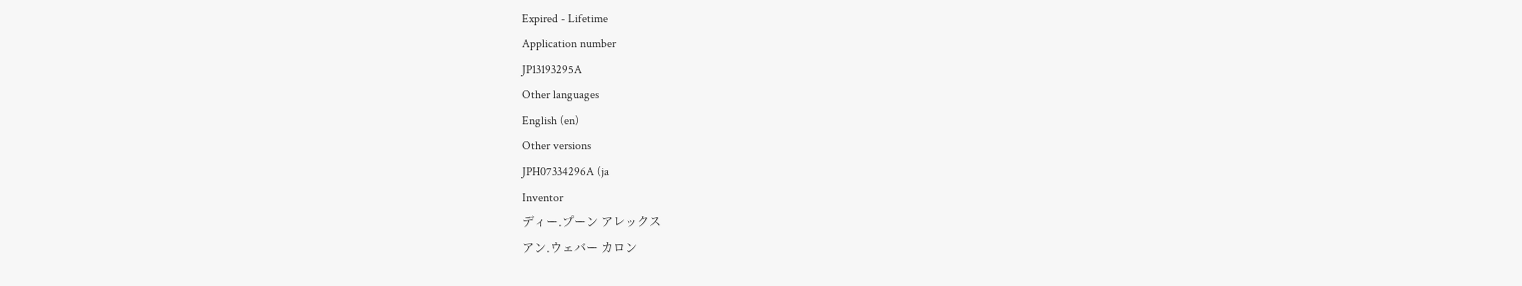Expired - Lifetime
Application number
JP13193295A
Other languages
English (en)
Other versions
JPH07334296A (ja
Inventor
ディー.プーン アレックス
アン.ウェバー カロン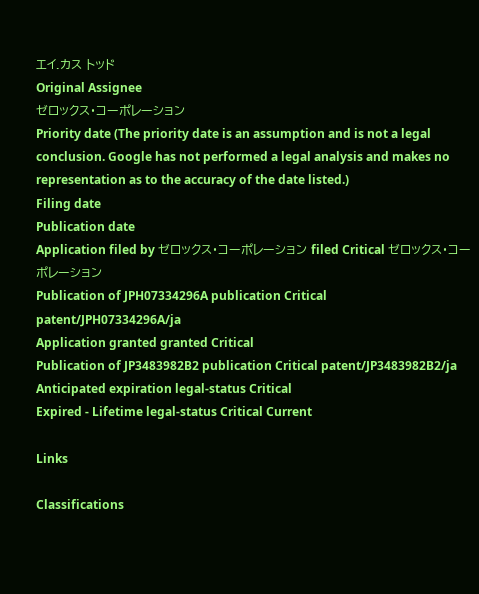エイ.カス トッド
Original Assignee
ゼロックス・コーポレーション
Priority date (The priority date is an assumption and is not a legal conclusion. Google has not performed a legal analysis and makes no representation as to the accuracy of the date listed.)
Filing date
Publication date
Application filed by ゼロックス・コーポレーション filed Critical ゼロックス・コーポレーション
Publication of JPH07334296A publication Critical patent/JPH07334296A/ja
Application granted granted Critical
Publication of JP3483982B2 publication Critical patent/JP3483982B2/ja
Anticipated expiration legal-status Critical
Expired - Lifetime legal-status Critical Current

Links

Classifications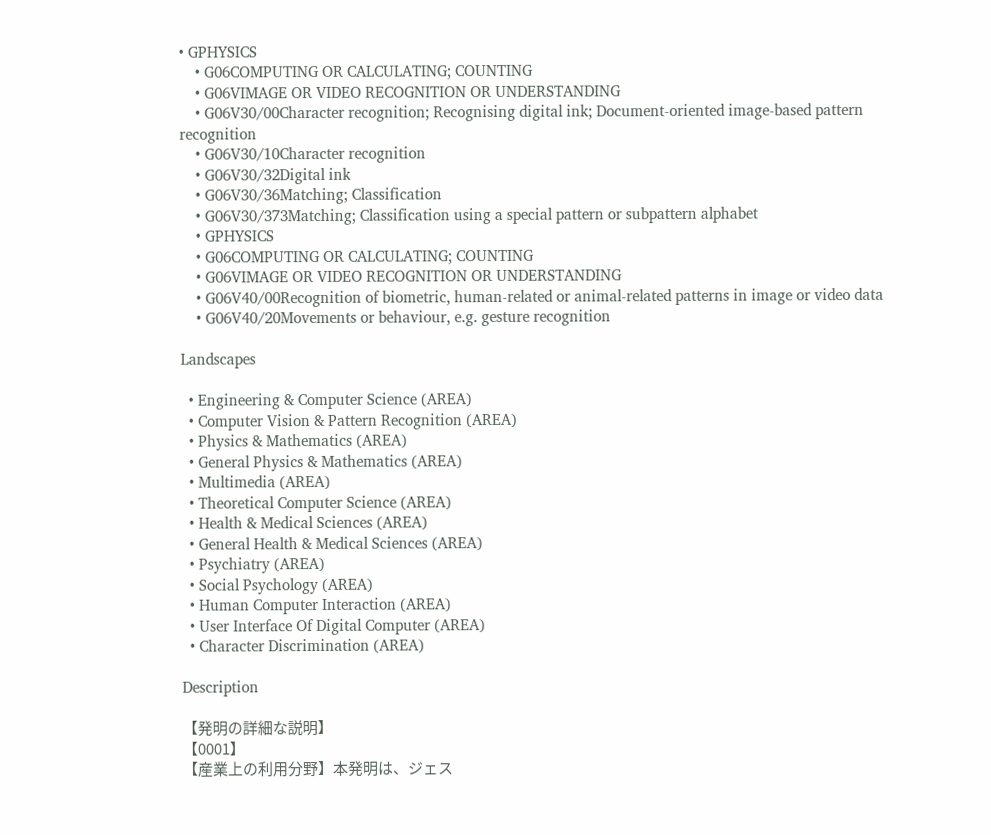• GPHYSICS
    • G06COMPUTING OR CALCULATING; COUNTING
    • G06VIMAGE OR VIDEO RECOGNITION OR UNDERSTANDING
    • G06V30/00Character recognition; Recognising digital ink; Document-oriented image-based pattern recognition
    • G06V30/10Character recognition
    • G06V30/32Digital ink
    • G06V30/36Matching; Classification
    • G06V30/373Matching; Classification using a special pattern or subpattern alphabet
    • GPHYSICS
    • G06COMPUTING OR CALCULATING; COUNTING
    • G06VIMAGE OR VIDEO RECOGNITION OR UNDERSTANDING
    • G06V40/00Recognition of biometric, human-related or animal-related patterns in image or video data
    • G06V40/20Movements or behaviour, e.g. gesture recognition

Landscapes

  • Engineering & Computer Science (AREA)
  • Computer Vision & Pattern Recognition (AREA)
  • Physics & Mathematics (AREA)
  • General Physics & Mathematics (AREA)
  • Multimedia (AREA)
  • Theoretical Computer Science (AREA)
  • Health & Medical Sciences (AREA)
  • General Health & Medical Sciences (AREA)
  • Psychiatry (AREA)
  • Social Psychology (AREA)
  • Human Computer Interaction (AREA)
  • User Interface Of Digital Computer (AREA)
  • Character Discrimination (AREA)

Description

【発明の詳細な説明】
【0001】
【産業上の利用分野】本発明は、ジェス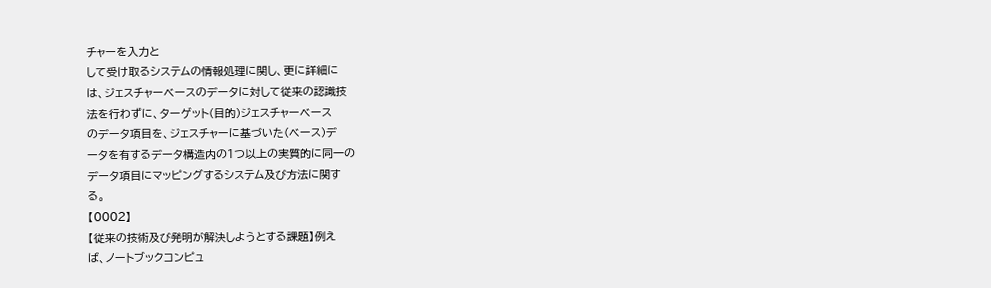チャーを入力と
して受け取るシステムの情報処理に関し、更に詳細に
は、ジェスチャーベースのデータに対して従来の認識技
法を行わずに、ターゲット(目的)ジェスチャーベース
のデータ項目を、ジェスチャーに基づいた(ベース)デ
ータを有するデータ構造内の1つ以上の実質的に同一の
データ項目にマッピングするシステム及び方法に関す
る。
【0002】
【従来の技術及び発明が解決しようとする課題】例え
ば、ノートブックコンピュ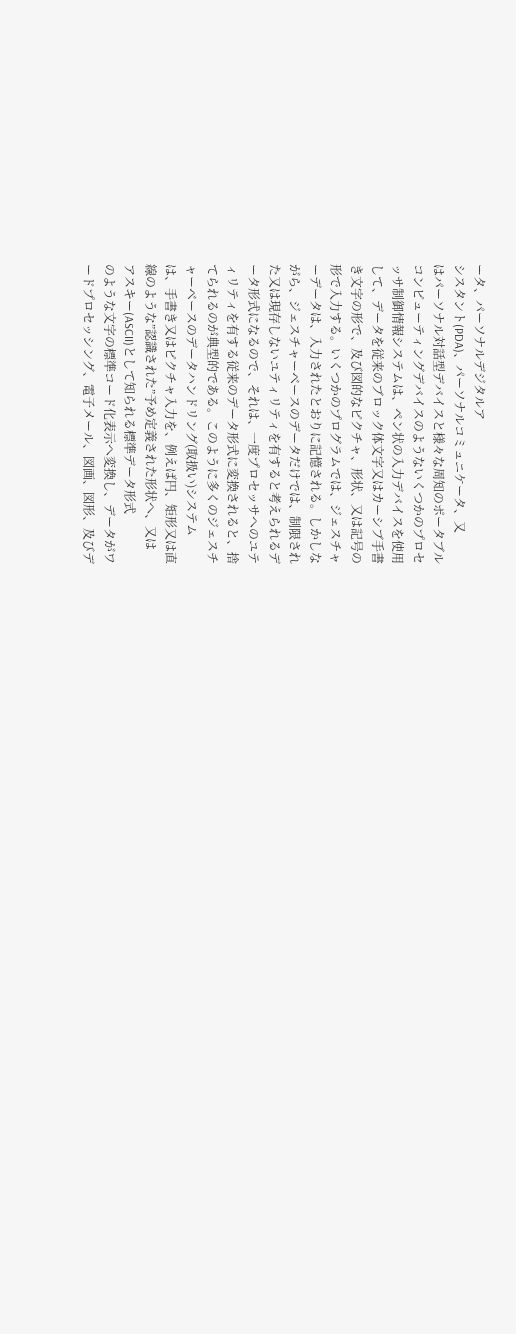ータ、パーソナルデジタルア
シスタント(PDA)、パーソナルコミュニケータ、又
はパーソナル対話型デバイスと様々な周知のポータブル
コンピューティングデバイスのようないくつかのプロセ
ッサ制御情報システムは、ペン状の入力デバイスを使用
して、データを従来のブロック体文字又はカーシブ手書
き文字の形で、及び図的なピクチャ、形状、又は記号の
形で入力する。いくつかのプログラムでは、ジェスチャ
ーデータは、入力されたとおりに記憶される。しかしな
がら、ジェスチャーベースのデータだけでは、制限され
た又は現存しないユティリティを有すると考えられるデ
ータ形式になるので、それは、一度プロセッサへのユテ
ィリティを有する従来のデータ形式に変換されると、捨
てられるのが典型的である。このように多くのジェスチ
ャーベースのデータハンドリング(取扱い)システム
は、手書き又はピクチャ入力を、例えば円、矩形又は直
線のような”認識された”予め定義された形状へ、又は
アスキー(ASCII)として知られる標準データ形式
のような文字の標準コード化表示へ変換し、データがワ
ードプロセッシング、電子メール、図画、図形、及びデ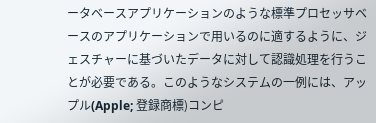ータベースアプリケーションのような標準プロセッサベ
ースのアプリケーションで用いるのに適するように、ジ
ェスチャーに基づいたデータに対して認識処理を行うこ
とが必要である。このようなシステムの一例には、アッ
プル(Apple; 登録商標)コンピ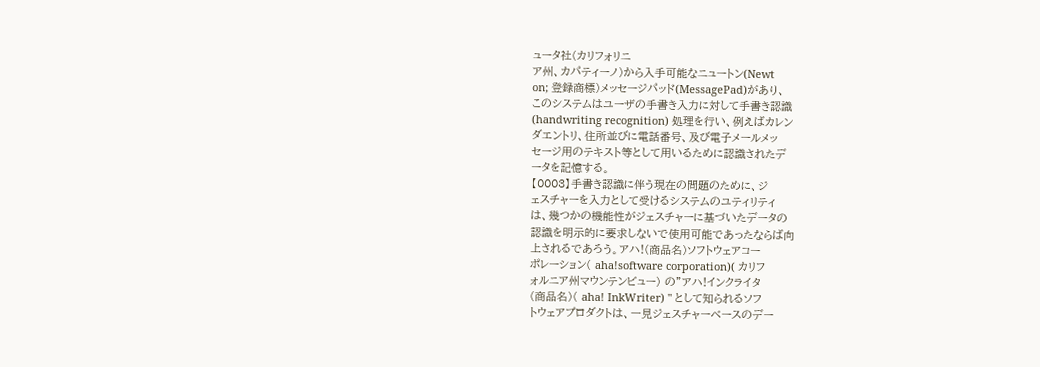ュータ社(カリフォリニ
ア州、カパティーノ)から入手可能なニュートン(Newt
on; 登録商標)メッセージパッド(MessagePad)があり、
このシステムはユーザの手書き入力に対して手書き認識
(handwriting recognition) 処理を行い、例えばカレン
ダエントリ、住所並びに電話番号、及び電子メールメッ
セージ用のテキスト等として用いるために認識されたデ
ータを記憶する。
【0003】手書き認識に伴う現在の問題のために、ジ
ェスチャーを入力として受けるシステムのユティリティ
は、幾つかの機能性がジェスチャーに基づいたデータの
認識を明示的に要求しないで使用可能であったならば向
上されるであろう。アハ!(商品名)ソフトウェアコー
ポレーション( aha!software corporation)( カリフ
ォルニア州マウンテンビュー) の”アハ!インクライタ
(商品名)( aha! InkWriter) " として知られるソフ
トウェアプロダクトは、一見ジェスチャーベースのデー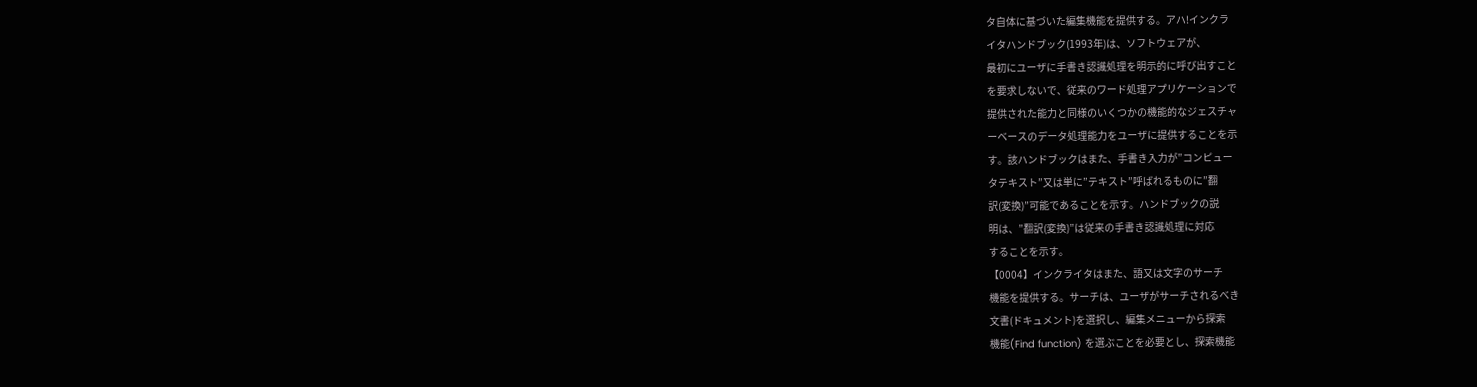タ自体に基づいた編集機能を提供する。アハ!インクラ
イタハンドブック(1993年)は、ソフトウェアが、
最初にユーザに手書き認識処理を明示的に呼び出すこと
を要求しないで、従来のワード処理アプリケーションで
提供された能力と同様のいくつかの機能的なジェスチャ
ーベースのデータ処理能力をユーザに提供することを示
す。該ハンドブックはまた、手書き入力が”コンピュー
タテキスト”又は単に”テキスト”呼ばれるものに”翻
訳(変換)”可能であることを示す。ハンドブックの説
明は、”翻訳(変換)”は従来の手書き認識処理に対応
することを示す。
【0004】インクライタはまた、語又は文字のサーチ
機能を提供する。サーチは、ユーザがサーチされるべき
文書(ドキュメント)を選択し、編集メニューから探索
機能(Find function) を選ぶことを必要とし、探索機能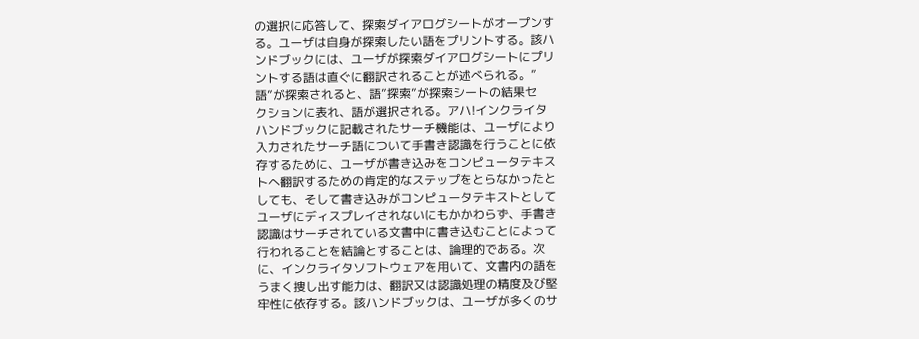の選択に応答して、探索ダイアログシートがオープンす
る。ユーザは自身が探索したい語をプリントする。該ハ
ンドブックには、ユーザが探索ダイアログシートにプリ
ントする語は直ぐに翻訳されることが述べられる。”
語”が探索されると、語”探索”が探索シートの結果セ
クションに表れ、語が選択される。アハ!インクライタ
ハンドブックに記載されたサーチ機能は、ユーザにより
入力されたサーチ語について手書き認識を行うことに依
存するために、ユーザが書き込みをコンピュータテキス
トへ翻訳するための肯定的なステップをとらなかったと
しても、そして書き込みがコンピュータテキストとして
ユーザにディスプレイされないにもかかわらず、手書き
認識はサーチされている文書中に書き込むことによって
行われることを結論とすることは、論理的である。次
に、インクライタソフトウェアを用いて、文書内の語を
うまく捜し出す能力は、翻訳又は認識処理の精度及び堅
牢性に依存する。該ハンドブックは、ユーザが多くのサ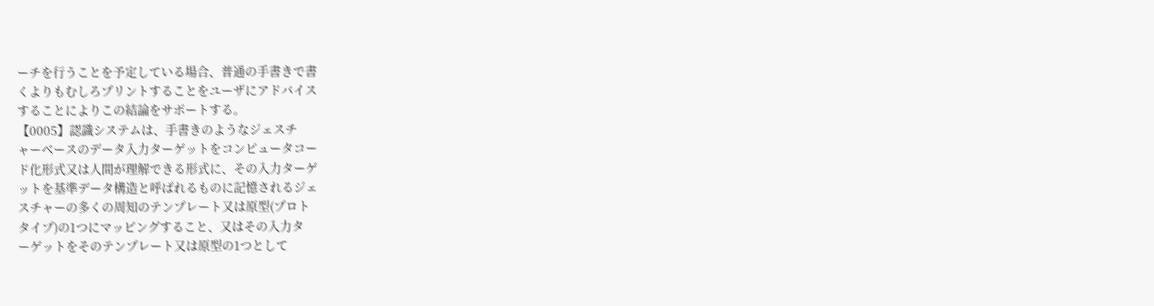ーチを行うことを予定している場合、普通の手書きで書
くよりもむしろプリントすることをユーザにアドバイス
することによりこの結論をサポートする。
【0005】認識システムは、手書きのようなジェスチ
ャーベースのデータ入力ターゲットをコンピュータコー
ド化形式又は人間が理解できる形式に、その入力ターゲ
ットを基準データ構造と呼ばれるものに記憶されるジェ
スチャーの多くの周知のテンプレート又は原型(プロト
タイプ)の1つにマッピングすること、又はその入力タ
ーゲットをそのテンプレート又は原型の1つとして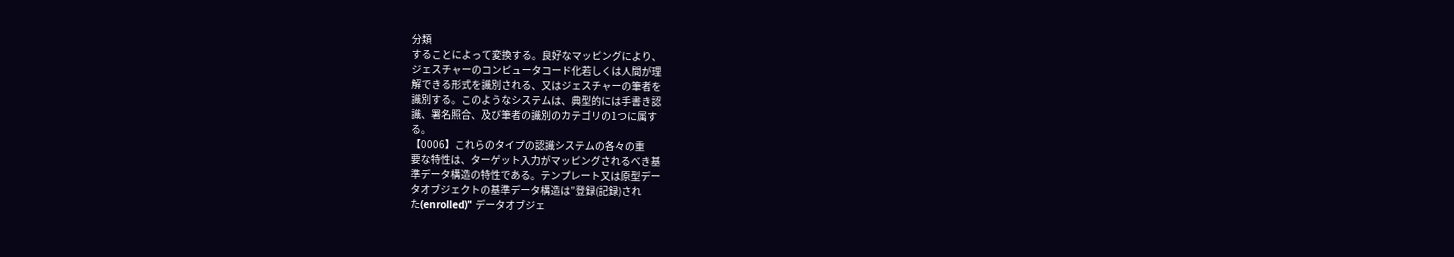分類
することによって変換する。良好なマッピングにより、
ジェスチャーのコンピュータコード化若しくは人間が理
解できる形式を識別される、又はジェスチャーの筆者を
識別する。このようなシステムは、典型的には手書き認
識、署名照合、及び筆者の識別のカテゴリの1つに属す
る。
【0006】これらのタイプの認識システムの各々の重
要な特性は、ターゲット入力がマッピングされるべき基
準データ構造の特性である。テンプレート又は原型デー
タオブジェクトの基準データ構造は”登録(記録)され
た(enrolled)" データオブジェ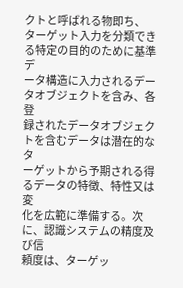クトと呼ばれる物即ち、
ターゲット入力を分類できる特定の目的のために基準デ
ータ構造に入力されるデータオブジェクトを含み、各登
録されたデータオブジェクトを含むデータは潜在的なタ
ーゲットから予期される得るデータの特徴、特性又は変
化を広範に準備する。次に、認識システムの精度及び信
頼度は、ターゲッ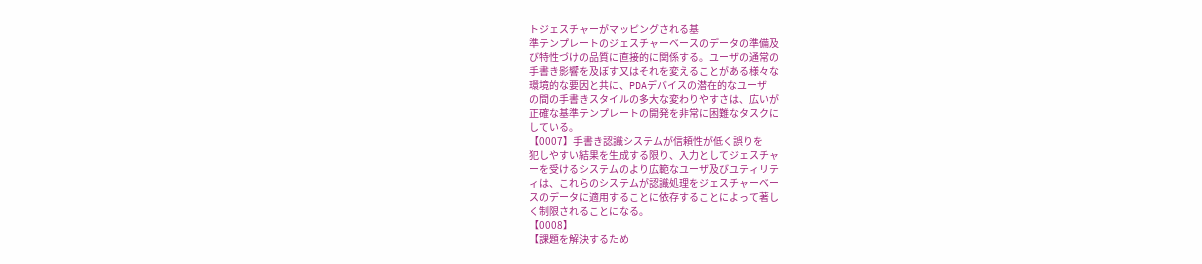トジェスチャーがマッピングされる基
準テンプレートのジェスチャーベースのデータの準備及
び特性づけの品質に直接的に関係する。ユーザの通常の
手書き影響を及ぼす又はそれを変えることがある様々な
環境的な要因と共に、PDAデバイスの潜在的なユーザ
の間の手書きスタイルの多大な変わりやすさは、広いが
正確な基準テンプレートの開発を非常に困難なタスクに
している。
【0007】手書き認識システムが信頼性が低く誤りを
犯しやすい結果を生成する限り、入力としてジェスチャ
ーを受けるシステムのより広範なユーザ及びユティリテ
ィは、これらのシステムが認識処理をジェスチャーベー
スのデータに適用することに依存することによって著し
く制限されることになる。
【0008】
【課題を解決するため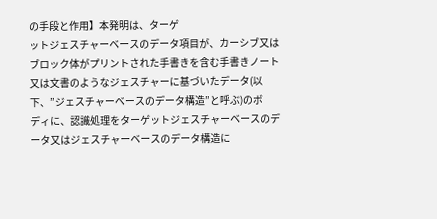の手段と作用】本発明は、ターゲ
ットジェスチャーベースのデータ項目が、カーシブ又は
ブロック体がプリントされた手書きを含む手書きノート
又は文書のようなジェスチャーに基づいたデータ(以
下、”ジェスチャーベースのデータ構造”と呼ぶ)のボ
ディに、認識処理をターゲットジェスチャーベースのデ
ータ又はジェスチャーベースのデータ構造に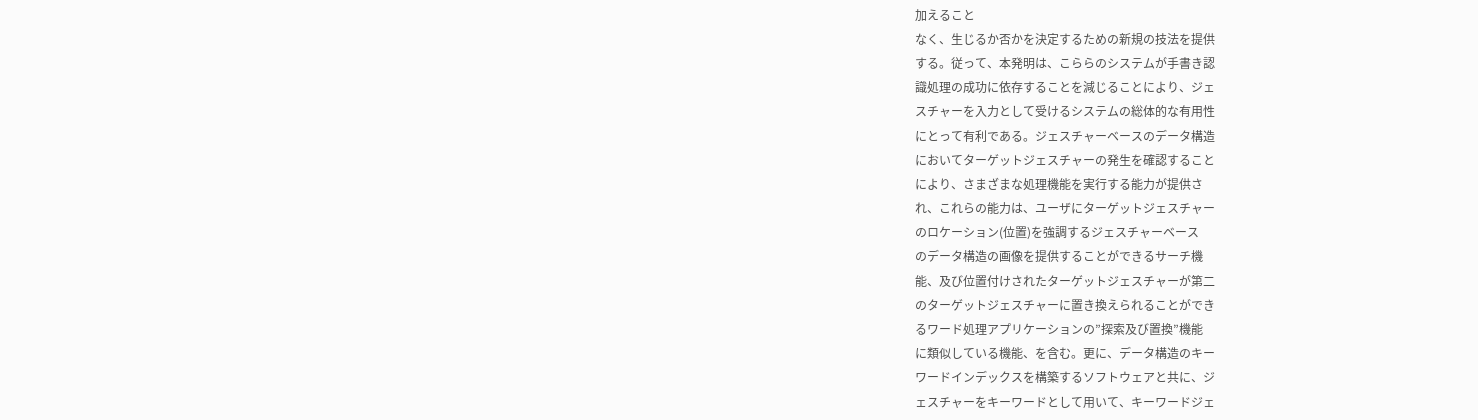加えること
なく、生じるか否かを決定するための新規の技法を提供
する。従って、本発明は、こららのシステムが手書き認
識処理の成功に依存することを減じることにより、ジェ
スチャーを入力として受けるシステムの総体的な有用性
にとって有利である。ジェスチャーベースのデータ構造
においてターゲットジェスチャーの発生を確認すること
により、さまざまな処理機能を実行する能力が提供さ
れ、これらの能力は、ユーザにターゲットジェスチャー
のロケーション(位置)を強調するジェスチャーベース
のデータ構造の画像を提供することができるサーチ機
能、及び位置付けされたターゲットジェスチャーが第二
のターゲットジェスチャーに置き換えられることができ
るワード処理アプリケーションの”探索及び置換”機能
に類似している機能、を含む。更に、データ構造のキー
ワードインデックスを構築するソフトウェアと共に、ジ
ェスチャーをキーワードとして用いて、キーワードジェ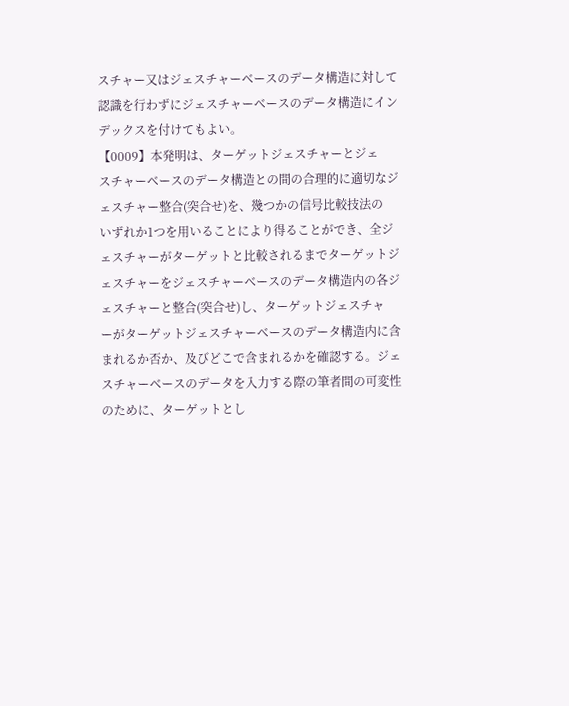スチャー又はジェスチャーベースのデータ構造に対して
認識を行わずにジェスチャーベースのデータ構造にイン
デックスを付けてもよい。
【0009】本発明は、ターゲットジェスチャーとジェ
スチャーベースのデータ構造との間の合理的に適切なジ
ェスチャー整合(突合せ)を、幾つかの信号比較技法の
いずれか1つを用いることにより得ることができ、全ジ
ェスチャーがターゲットと比較されるまでターゲットジ
ェスチャーをジェスチャーベースのデータ構造内の各ジ
ェスチャーと整合(突合せ)し、ターゲットジェスチャ
ーがターゲットジェスチャーベースのデータ構造内に含
まれるか否か、及びどこで含まれるかを確認する。ジェ
スチャーベースのデータを入力する際の筆者間の可変性
のために、ターゲットとし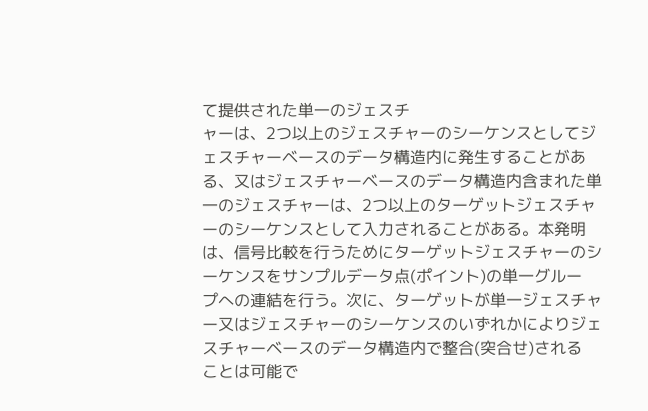て提供された単一のジェスチ
ャーは、2つ以上のジェスチャーのシーケンスとしてジ
ェスチャーベースのデータ構造内に発生することがあ
る、又はジェスチャーベースのデータ構造内含まれた単
一のジェスチャーは、2つ以上のターゲットジェスチャ
ーのシーケンスとして入力されることがある。本発明
は、信号比較を行うためにターゲットジェスチャーのシ
ーケンスをサンプルデータ点(ポイント)の単一グルー
プへの連結を行う。次に、ターゲットが単一ジェスチャ
ー又はジェスチャーのシーケンスのいずれかによりジェ
スチャーベースのデータ構造内で整合(突合せ)される
ことは可能で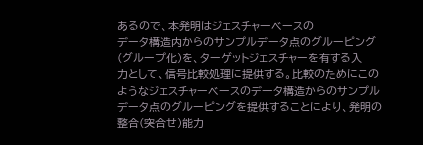あるので、本発明はジェスチャーベースの
データ構造内からのサンプルデータ点のグルーピング
(グループ化)を、ターゲットジェスチャーを有する入
力として、信号比較処理に提供する。比較のためにこの
ようなジェスチャーベースのデータ構造からのサンプル
データ点のグルーピングを提供することにより、発明の
整合(突合せ)能力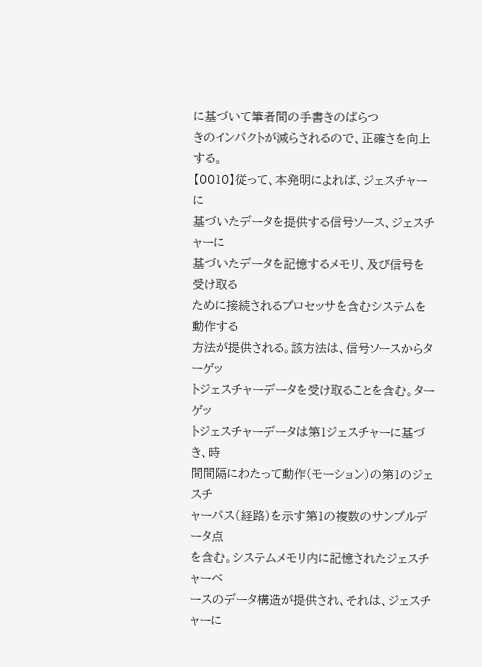に基づいて筆者間の手書きのばらつ
きのインパクトが減らされるので、正確さを向上する。
【0010】従って、本発明によれば、ジェスチャーに
基づいたデータを提供する信号ソース、ジェスチャーに
基づいたデータを記憶するメモリ、及び信号を受け取る
ために接続されるプロセッサを含むシステムを動作する
方法が提供される。該方法は、信号ソースからターゲッ
トジェスチャーデータを受け取ることを含む。ターゲッ
トジェスチャーデータは第1ジェスチャーに基づき、時
間間隔にわたって動作(モーション)の第1のジェスチ
ャーパス(経路)を示す第1の複数のサンプルデータ点
を含む。システムメモリ内に記憶されたジェスチャーベ
ースのデータ構造が提供され、それは、ジェスチャーに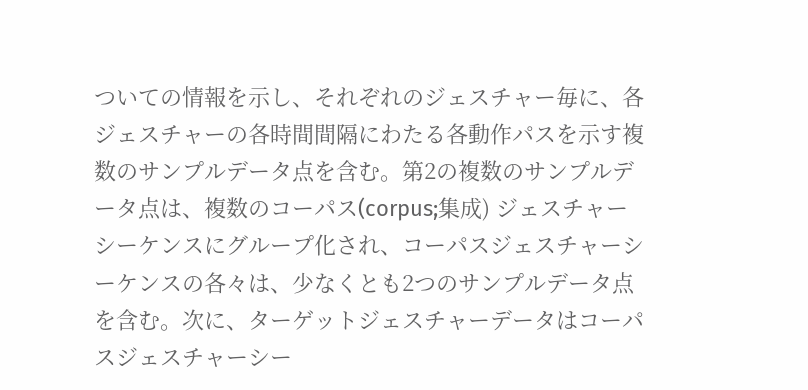ついての情報を示し、それぞれのジェスチャー毎に、各
ジェスチャーの各時間間隔にわたる各動作パスを示す複
数のサンプルデータ点を含む。第2の複数のサンプルデ
ータ点は、複数のコーパス(corpus;集成) ジェスチャー
シーケンスにグループ化され、コーパスジェスチャーシ
ーケンスの各々は、少なくとも2つのサンプルデータ点
を含む。次に、ターゲットジェスチャーデータはコーパ
スジェスチャーシー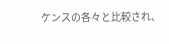ケンスの各々と比較され、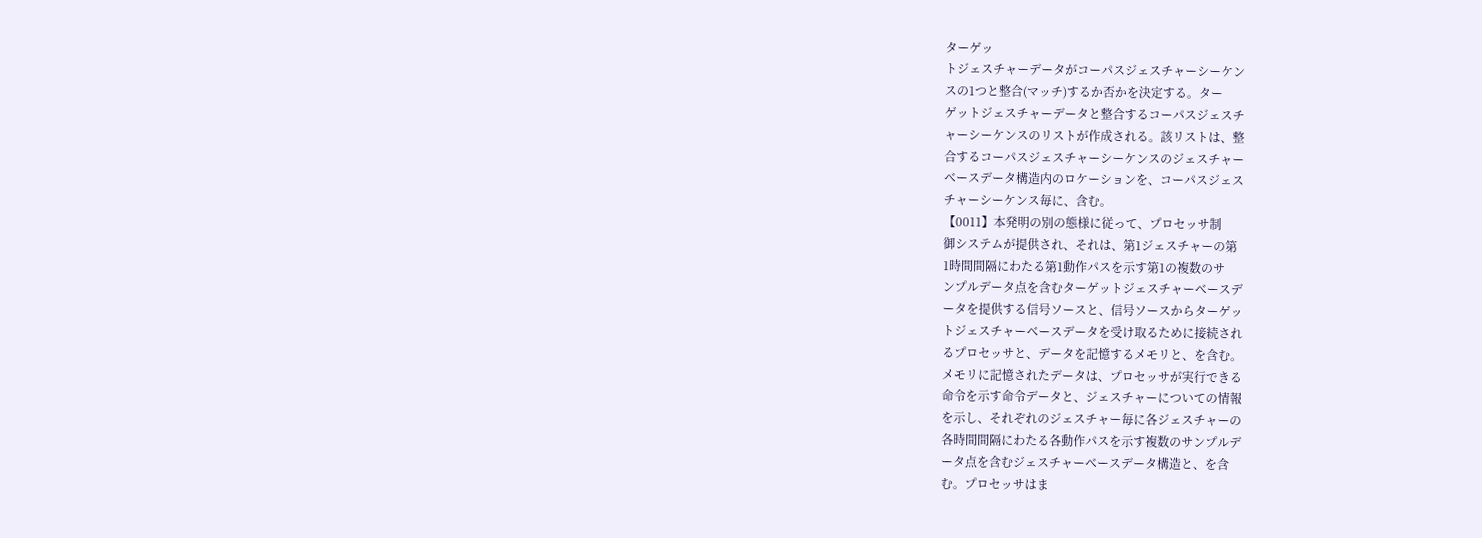ターゲッ
トジェスチャーデータがコーパスジェスチャーシーケン
スの1つと整合(マッチ)するか否かを決定する。ター
ゲットジェスチャーデータと整合するコーパスジェスチ
ャーシーケンスのリストが作成される。該リストは、整
合するコーパスジェスチャーシーケンスのジェスチャー
ベースデータ構造内のロケーションを、コーパスジェス
チャーシーケンス毎に、含む。
【0011】本発明の別の態様に従って、プロセッサ制
御システムが提供され、それは、第1ジェスチャーの第
1時間間隔にわたる第1動作パスを示す第1の複数のサ
ンプルデータ点を含むターゲットジェスチャーベースデ
ータを提供する信号ソースと、信号ソースからターゲッ
トジェスチャーベースデータを受け取るために接続され
るプロセッサと、データを記憶するメモリと、を含む。
メモリに記憶されたデータは、プロセッサが実行できる
命令を示す命令データと、ジェスチャーについての情報
を示し、それぞれのジェスチャー毎に各ジェスチャーの
各時間間隔にわたる各動作パスを示す複数のサンプルデ
ータ点を含むジェスチャーベースデータ構造と、を含
む。プロセッサはま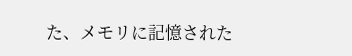た、メモリに記憶された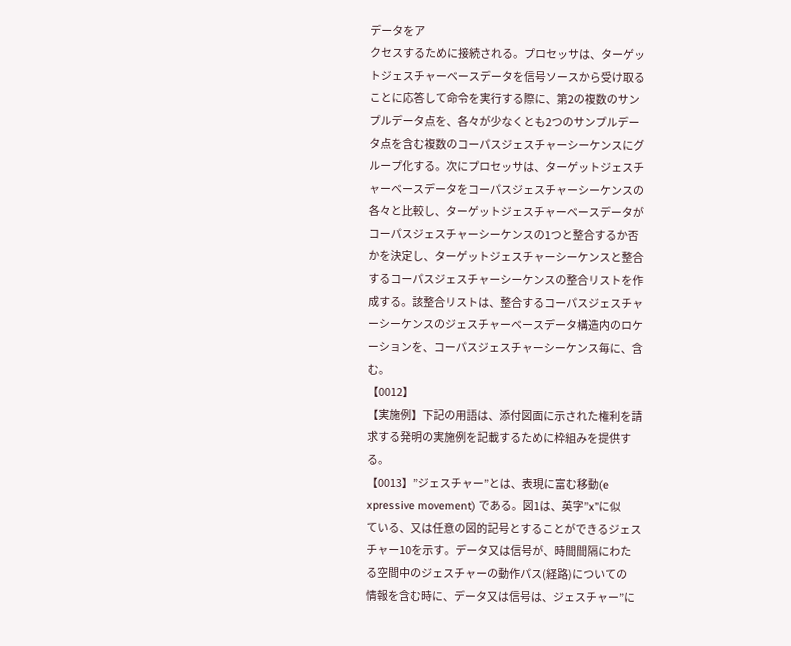データをア
クセスするために接続される。プロセッサは、ターゲッ
トジェスチャーベースデータを信号ソースから受け取る
ことに応答して命令を実行する際に、第2の複数のサン
プルデータ点を、各々が少なくとも2つのサンプルデー
タ点を含む複数のコーパスジェスチャーシーケンスにグ
ループ化する。次にプロセッサは、ターゲットジェスチ
ャーベースデータをコーパスジェスチャーシーケンスの
各々と比較し、ターゲットジェスチャーベースデータが
コーパスジェスチャーシーケンスの1つと整合するか否
かを決定し、ターゲットジェスチャーシーケンスと整合
するコーパスジェスチャーシーケンスの整合リストを作
成する。該整合リストは、整合するコーパスジェスチャ
ーシーケンスのジェスチャーベースデータ構造内のロケ
ーションを、コーパスジェスチャーシーケンス毎に、含
む。
【0012】
【実施例】下記の用語は、添付図面に示された権利を請
求する発明の実施例を記載するために枠組みを提供す
る。
【0013】”ジェスチャー”とは、表現に富む移動(e
xpressive movement) である。図1は、英字”x”に似
ている、又は任意の図的記号とすることができるジェス
チャー10を示す。データ又は信号が、時間間隔にわた
る空間中のジェスチャーの動作パス(経路)についての
情報を含む時に、データ又は信号は、ジェスチャー”に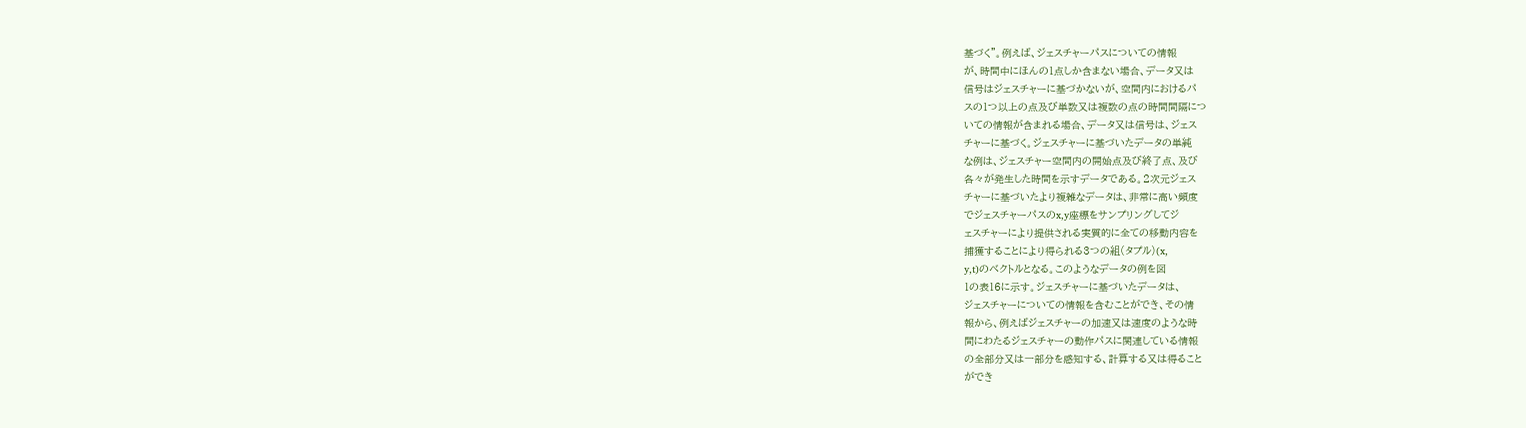基づく”。例えば、ジェスチャーパスについての情報
が、時間中にほんの1点しか含まない場合、データ又は
信号はジェスチャーに基づかないが、空間内におけるパ
スの1つ以上の点及び単数又は複数の点の時間間隔につ
いての情報が含まれる場合、データ又は信号は、ジェス
チャーに基づく。ジェスチャーに基づいたデータの単純
な例は、ジェスチャー空間内の開始点及び終了点、及び
各々が発生した時間を示すデータである。2次元ジェス
チャーに基づいたより複雑なデータは、非常に高い頻度
でジェスチャーパスのx,y座標をサンプリングしてジ
ェスチャーにより提供される実質的に全ての移動内容を
捕獲することにより得られる3つの組(タプル)(x,
y,t)のベクトルとなる。このようなデータの例を図
1の表16に示す。ジェスチャーに基づいたデータは、
ジェスチャーについての情報を含むことができ、その情
報から、例えばジェスチャーの加速又は速度のような時
間にわたるジェスチャーの動作パスに関連している情報
の全部分又は一部分を感知する、計算する又は得ること
ができ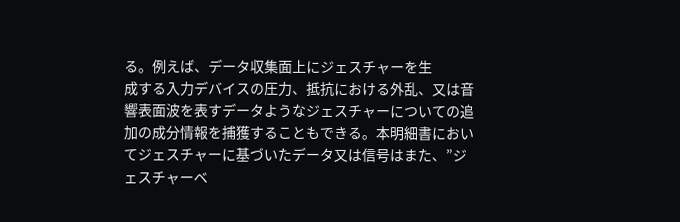る。例えば、データ収集面上にジェスチャーを生
成する入力デバイスの圧力、抵抗における外乱、又は音
響表面波を表すデータようなジェスチャーについての追
加の成分情報を捕獲することもできる。本明細書におい
てジェスチャーに基づいたデータ又は信号はまた、”ジ
ェスチャーベ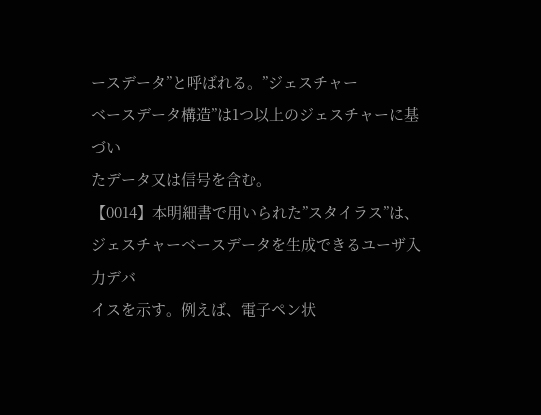ースデータ”と呼ばれる。”ジェスチャー
ベースデータ構造”は1つ以上のジェスチャーに基づい
たデータ又は信号を含む。
【0014】本明細書で用いられた”スタイラス”は、
ジェスチャーベースデータを生成できるユーザ入力デバ
イスを示す。例えば、電子ペン状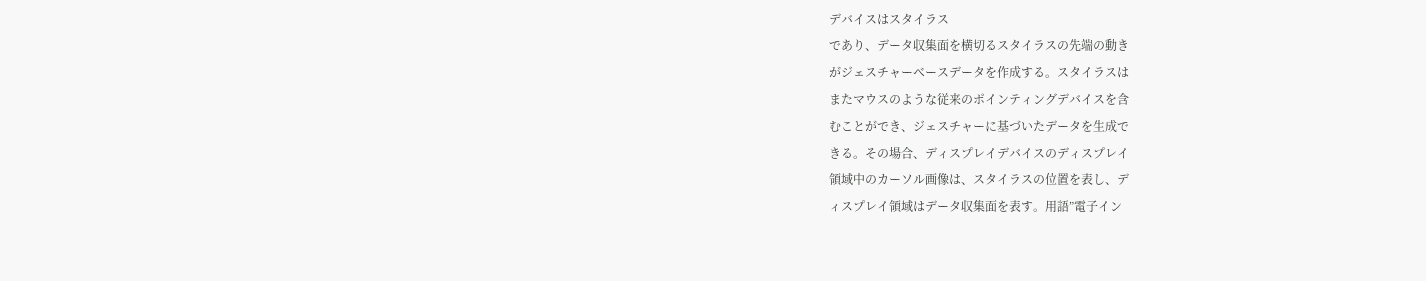デバイスはスタイラス
であり、データ収集面を横切るスタイラスの先端の動き
がジェスチャーベースデータを作成する。スタイラスは
またマウスのような従来のポインティングデバイスを含
むことができ、ジェスチャーに基づいたデータを生成で
きる。その場合、ディスプレイデバイスのディスプレイ
領域中のカーソル画像は、スタイラスの位置を表し、デ
ィスプレイ領域はデータ収集面を表す。用語”電子イン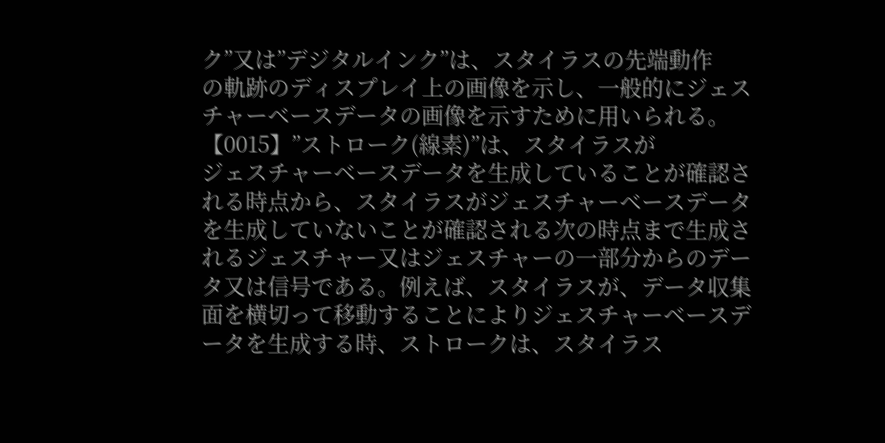ク”又は”デジタルインク”は、スタイラスの先端動作
の軌跡のディスプレイ上の画像を示し、一般的にジェス
チャーベースデータの画像を示すために用いられる。
【0015】”ストローク(線素)”は、スタイラスが
ジェスチャーベースデータを生成していることが確認さ
れる時点から、スタイラスがジェスチャーベースデータ
を生成していないことが確認される次の時点まで生成さ
れるジェスチャー又はジェスチャーの一部分からのデー
タ又は信号である。例えば、スタイラスが、データ収集
面を横切って移動することによりジェスチャーベースデ
ータを生成する時、ストロークは、スタイラス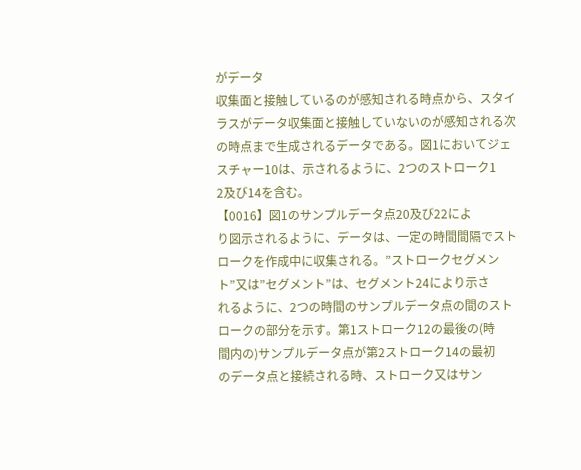がデータ
収集面と接触しているのが感知される時点から、スタイ
ラスがデータ収集面と接触していないのが感知される次
の時点まで生成されるデータである。図1においてジェ
スチャー10は、示されるように、2つのストローク1
2及び14を含む。
【0016】図1のサンプルデータ点20及び22によ
り図示されるように、データは、一定の時間間隔でスト
ロークを作成中に収集される。”ストロークセグメン
ト”又は”セグメント”は、セグメント24により示さ
れるように、2つの時間のサンプルデータ点の間のスト
ロークの部分を示す。第1ストローク12の最後の(時
間内の)サンプルデータ点が第2ストローク14の最初
のデータ点と接続される時、ストローク又はサン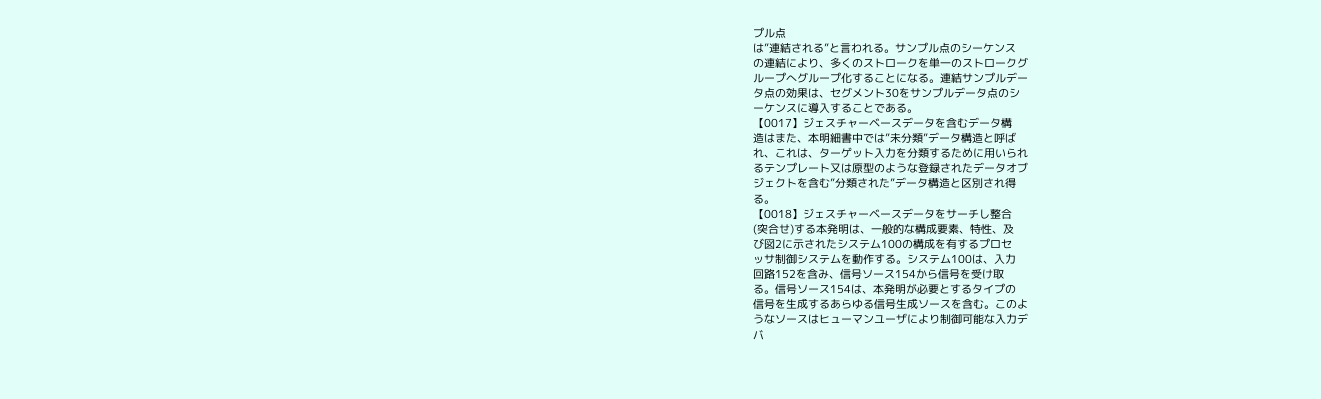プル点
は”連結される”と言われる。サンプル点のシーケンス
の連結により、多くのストロークを単一のストロークグ
ループへグループ化することになる。連結サンプルデー
タ点の効果は、セグメント30をサンプルデータ点のシ
ーケンスに導入することである。
【0017】ジェスチャーベースデータを含むデータ構
造はまた、本明細書中では”未分類”データ構造と呼ば
れ、これは、ターゲット入力を分類するために用いられ
るテンプレート又は原型のような登録されたデータオブ
ジェクトを含む”分類された”データ構造と区別され得
る。
【0018】ジェスチャーベースデータをサーチし整合
(突合せ)する本発明は、一般的な構成要素、特性、及
び図2に示されたシステム100の構成を有するプロセ
ッサ制御システムを動作する。システム100は、入力
回路152を含み、信号ソース154から信号を受け取
る。信号ソース154は、本発明が必要とするタイプの
信号を生成するあらゆる信号生成ソースを含む。このよ
うなソースはヒューマンユーザにより制御可能な入力デ
バ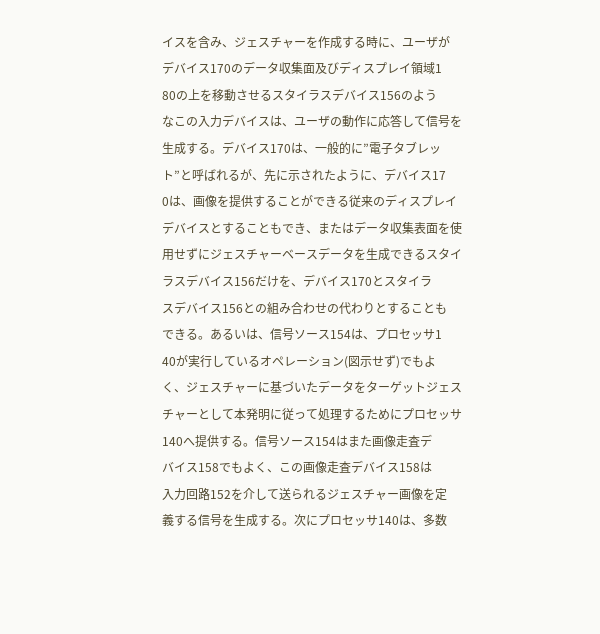イスを含み、ジェスチャーを作成する時に、ユーザが
デバイス170のデータ収集面及びディスプレイ領域1
80の上を移動させるスタイラスデバイス156のよう
なこの入力デバイスは、ユーザの動作に応答して信号を
生成する。デバイス170は、一般的に”電子タブレッ
ト”と呼ばれるが、先に示されたように、デバイス17
0は、画像を提供することができる従来のディスプレイ
デバイスとすることもでき、またはデータ収集表面を使
用せずにジェスチャーベースデータを生成できるスタイ
ラスデバイス156だけを、デバイス170とスタイラ
スデバイス156との組み合わせの代わりとすることも
できる。あるいは、信号ソース154は、プロセッサ1
40が実行しているオペレーション(図示せず)でもよ
く、ジェスチャーに基づいたデータをターゲットジェス
チャーとして本発明に従って処理するためにプロセッサ
140へ提供する。信号ソース154はまた画像走査デ
バイス158でもよく、この画像走査デバイス158は
入力回路152を介して送られるジェスチャー画像を定
義する信号を生成する。次にプロセッサ140は、多数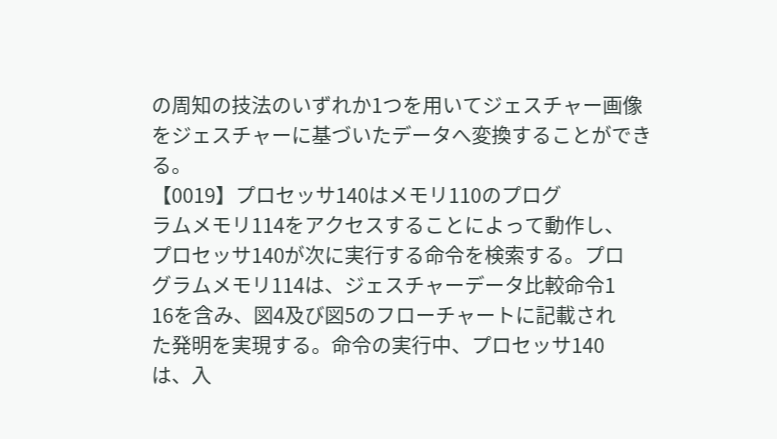の周知の技法のいずれか1つを用いてジェスチャー画像
をジェスチャーに基づいたデータへ変換することができ
る。
【0019】プロセッサ140はメモリ110のプログ
ラムメモリ114をアクセスすることによって動作し、
プロセッサ140が次に実行する命令を検索する。プロ
グラムメモリ114は、ジェスチャーデータ比較命令1
16を含み、図4及び図5のフローチャートに記載され
た発明を実現する。命令の実行中、プロセッサ140
は、入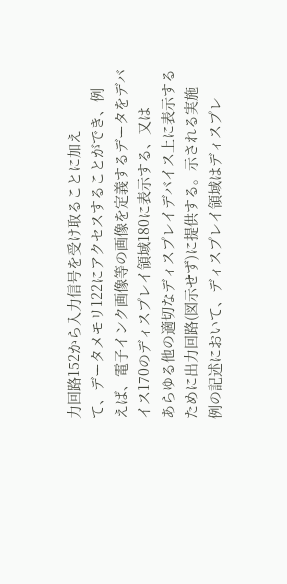力回路152から入力信号を受け取ることに加え
て、データメモリ122にアクセスすることができ、例
えば、電子インク画像等の画像を定義するデータをデバ
イス170のディスプレイ領域180に表示する、又は
あらゆる他の適切なディスプレイデバイス上に表示する
ために出力回路(図示せず)に提供する。示される実施
例の記述において、ディスプレイ領域はディスプレ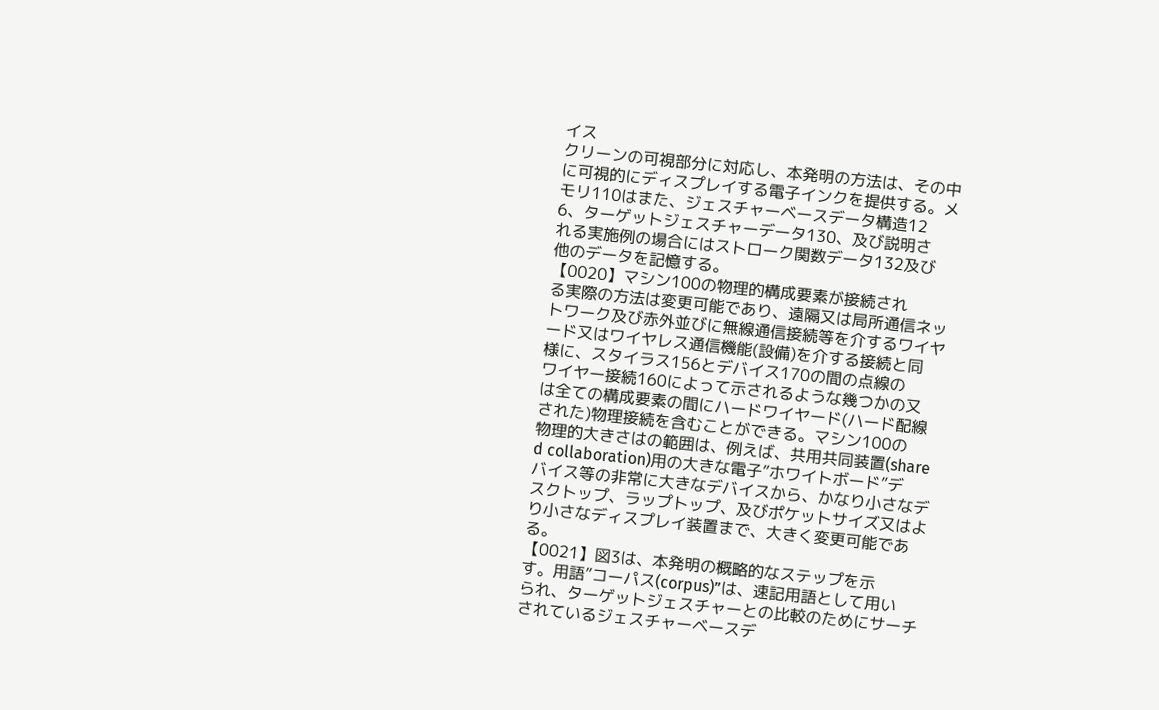イス
クリーンの可視部分に対応し、本発明の方法は、その中
に可視的にディスプレイする電子インクを提供する。メ
モリ110はまた、ジェスチャーベースデータ構造12
6、ターゲットジェスチャーデータ130、及び説明さ
れる実施例の場合にはストローク関数データ132及び
他のデータを記憶する。
【0020】マシン100の物理的構成要素が接続され
る実際の方法は変更可能であり、遠隔又は局所通信ネッ
トワーク及び赤外並びに無線通信接続等を介するワイヤ
ード又はワイヤレス通信機能(設備)を介する接続と同
様に、スタイラス156とデバイス170の間の点線の
ワイヤー接続160によって示されるような幾つかの又
は全ての構成要素の間にハードワイヤード(ハード配線
された)物理接続を含むことができる。マシン100の
物理的大きさはの範囲は、例えば、共用共同装置(share
d collaboration)用の大きな電子”ホワイトボード”デ
バイス等の非常に大きなデバイスから、かなり小さなデ
スクトップ、ラップトップ、及びポケットサイズ又はよ
り小さなディスプレイ装置まで、大きく変更可能であ
る。
【0021】図3は、本発明の概略的なステップを示
す。用語”コーパス(corpus)”は、速記用語として用い
られ、ターゲットジェスチャーとの比較のためにサーチ
されているジェスチャーベースデ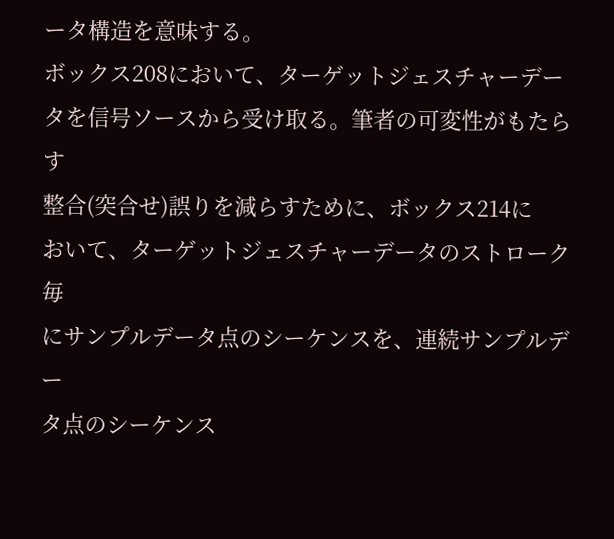ータ構造を意味する。
ボックス208において、ターゲットジェスチャーデー
タを信号ソースから受け取る。筆者の可変性がもたらす
整合(突合せ)誤りを減らすために、ボックス214に
おいて、ターゲットジェスチャーデータのストローク毎
にサンプルデータ点のシーケンスを、連続サンプルデー
タ点のシーケンス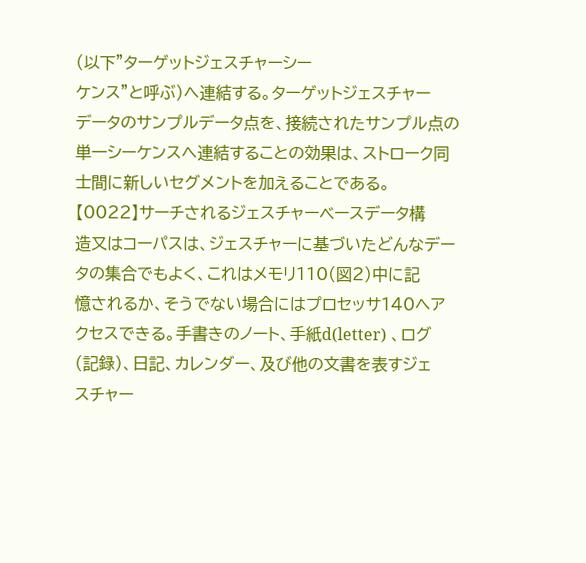(以下”ターゲットジェスチャーシー
ケンス”と呼ぶ)へ連結する。ターゲットジェスチャー
データのサンプルデータ点を、接続されたサンプル点の
単一シーケンスへ連結することの効果は、ストローク同
士間に新しいセグメントを加えることである。
【0022】サーチされるジェスチャーベースデータ構
造又はコーパスは、ジェスチャーに基づいたどんなデー
タの集合でもよく、これはメモリ110(図2)中に記
憶されるか、そうでない場合にはプロセッサ140へア
クセスできる。手書きのノート、手紙d(letter) 、ログ
(記録)、日記、カレンダー、及び他の文書を表すジェ
スチャー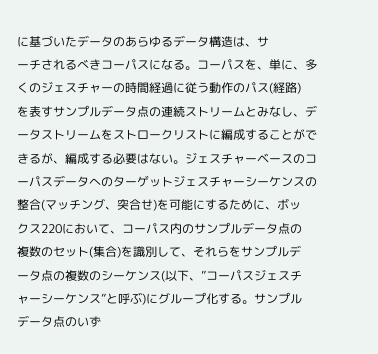に基づいたデータのあらゆるデータ構造は、サ
ーチされるべきコーパスになる。コーパスを、単に、多
くのジェスチャーの時間経過に従う動作のパス(経路)
を表すサンプルデータ点の連続ストリームとみなし、デ
ータストリームをストロークリストに編成することがで
きるが、編成する必要はない。ジェスチャーベースのコ
ーパスデータへのターゲットジェスチャーシーケンスの
整合(マッチング、突合せ)を可能にするために、ボッ
クス220において、コーパス内のサンプルデータ点の
複数のセット(集合)を識別して、それらをサンプルデ
ータ点の複数のシーケンス(以下、”コーパスジェスチ
ャーシーケンス”と呼ぶ)にグループ化する。サンプル
データ点のいず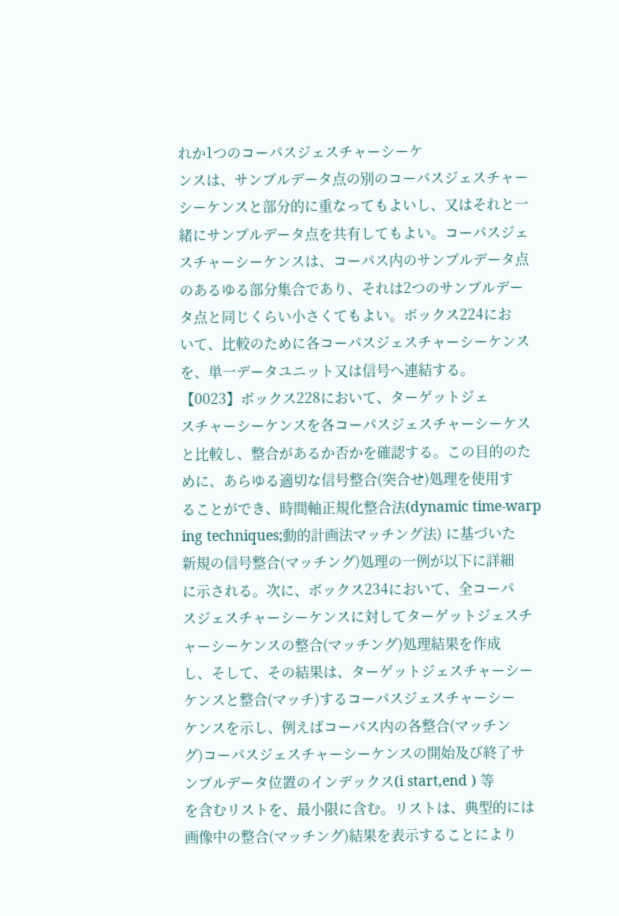れか1つのコーパスジェスチャーシーケ
ンスは、サンプルデータ点の別のコーパスジェスチャー
シーケンスと部分的に重なってもよいし、又はそれと一
緒にサンプルデータ点を共有してもよい。コーパスジェ
スチャーシーケンスは、コーパス内のサンプルデータ点
のあるゆる部分集合であり、それは2つのサンプルデー
タ点と同じくらい小さくてもよい。ボックス224にお
いて、比較のために各コーパスジェスチャーシーケンス
を、単一データユニット又は信号へ連結する。
【0023】ボックス228において、ターゲットジェ
スチャーシーケンスを各コーパスジェスチャーシーケス
と比較し、整合があるか否かを確認する。この目的のた
めに、あらゆる適切な信号整合(突合せ)処理を使用す
ることができ、時間軸正規化整合法(dynamic time-warp
ing techniques;動的計画法マッチング法) に基づいた
新規の信号整合(マッチング)処理の一例が以下に詳細
に示される。次に、ボックス234において、全コーパ
スジェスチャーシーケンスに対してターゲットジェスチ
ャーシーケンスの整合(マッチング)処理結果を作成
し、そして、その結果は、ターゲットジェスチャーシー
ケンスと整合(マッチ)するコーパスジェスチャーシー
ケンスを示し、例えばコーパス内の各整合(マッチン
グ)コーパスジェスチャーシーケンスの開始及び終了サ
ンプルデータ位置のインデックス(i start,end ) 等
を含むリストを、最小限に含む。リストは、典型的には
画像中の整合(マッチング)結果を表示することにより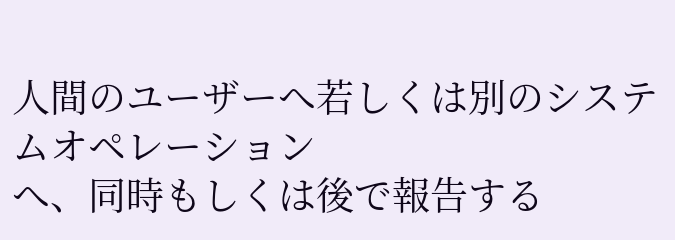人間のユーザーへ若しくは別のシステムオペレーション
へ、同時もしくは後で報告する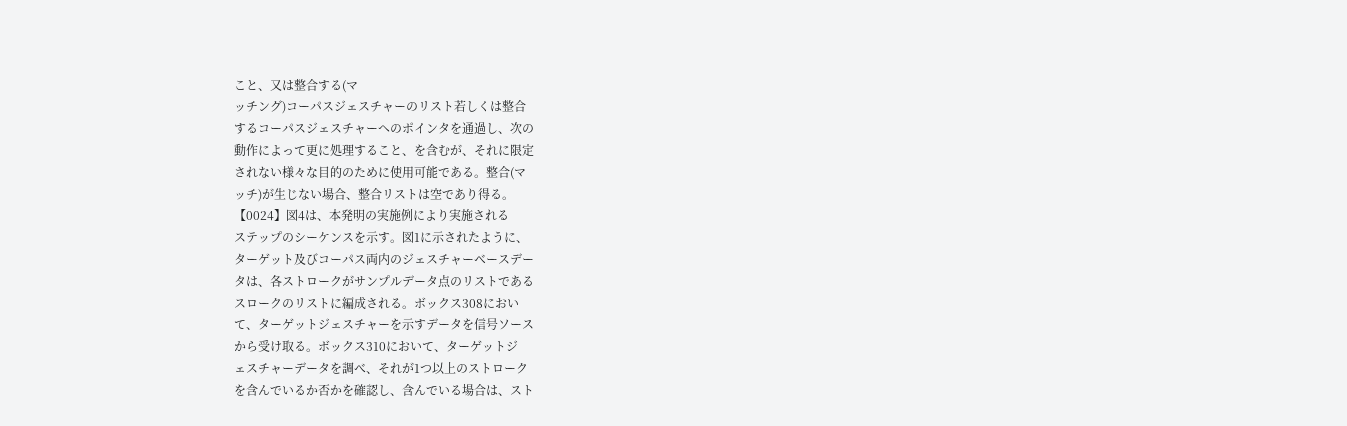こと、又は整合する(マ
ッチング)コーパスジェスチャーのリスト若しくは整合
するコーパスジェスチャーへのポインタを通過し、次の
動作によって更に処理すること、を含むが、それに限定
されない様々な目的のために使用可能である。整合(マ
ッチ)が生じない場合、整合リストは空であり得る。
【0024】図4は、本発明の実施例により実施される
ステップのシーケンスを示す。図1に示されたように、
ターゲット及びコーパス両内のジェスチャーベースデー
タは、各ストロークがサンプルデータ点のリストである
スロークのリストに編成される。ボックス308におい
て、ターゲットジェスチャーを示すデータを信号ソース
から受け取る。ボックス310において、ターゲットジ
ェスチャーデータを調べ、それが1つ以上のストローク
を含んでいるか否かを確認し、含んでいる場合は、スト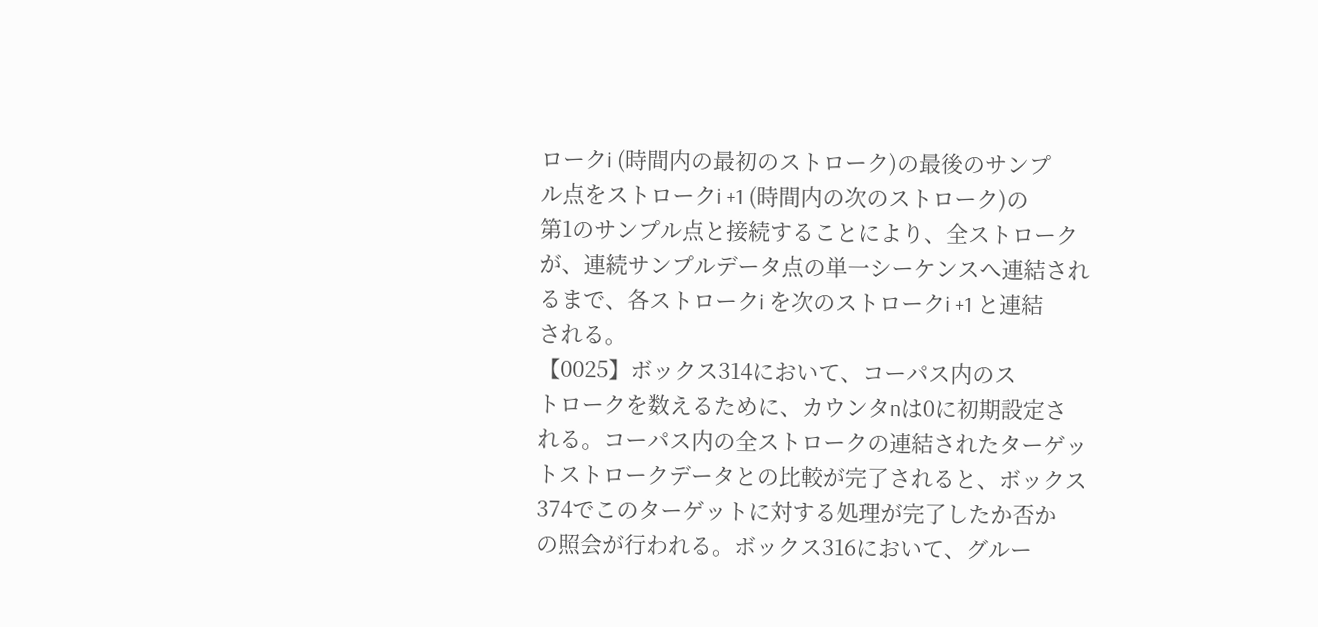ロークi (時間内の最初のストローク)の最後のサンプ
ル点をストロークi +1 (時間内の次のストローク)の
第1のサンプル点と接続することにより、全ストローク
が、連続サンプルデータ点の単一シーケンスへ連結され
るまで、各ストロークi を次のストロークi +1 と連結
される。
【0025】ボックス314において、コーパス内のス
トロークを数えるために、カウンタnは0に初期設定さ
れる。コーパス内の全ストロークの連結されたターゲッ
トストロークデータとの比較が完了されると、ボックス
374でこのターゲットに対する処理が完了したか否か
の照会が行われる。ボックス316において、グルー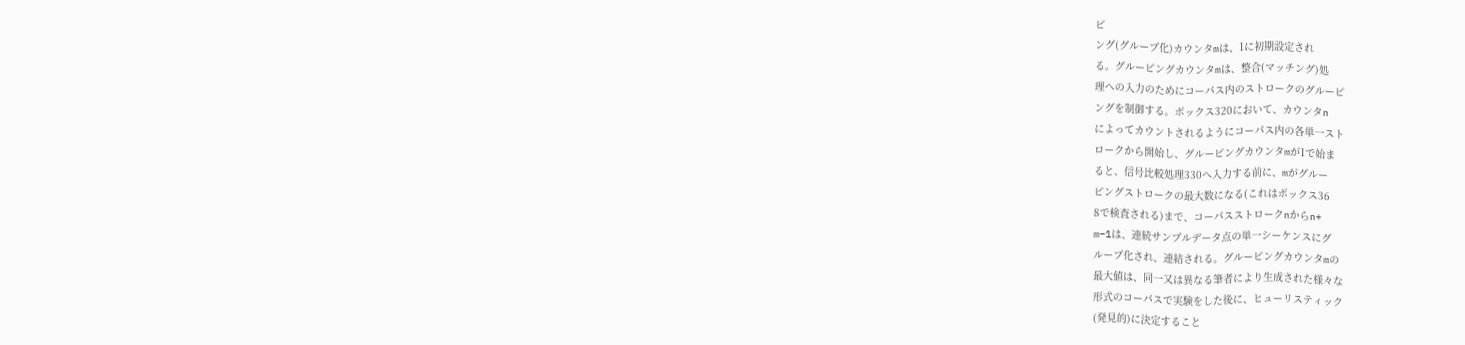ピ
ング(グループ化)カウンタmは、1に初期設定され
る。グルーピングカウンタmは、整合(マッチング)処
理への入力のためにコーパス内のストロークのグルーピ
ングを制御する。ボックス320において、カウンタn
によってカウントされるようにコーパス内の各単一スト
ロークから開始し、グルーピングカウンタmが1で始ま
ると、信号比較処理330へ入力する前に、mがグルー
ピングストロークの最大数になる(これはボックス36
8で検査される)まで、コーパスストロークnからn+
m−1は、連続サンプルデータ点の単一シーケンスにグ
ループ化され、連結される。グルーピングカウンタmの
最大値は、同一又は異なる筆者により生成された様々な
形式のコーパスで実験をした後に、ヒューリスティック
(発見的)に決定すること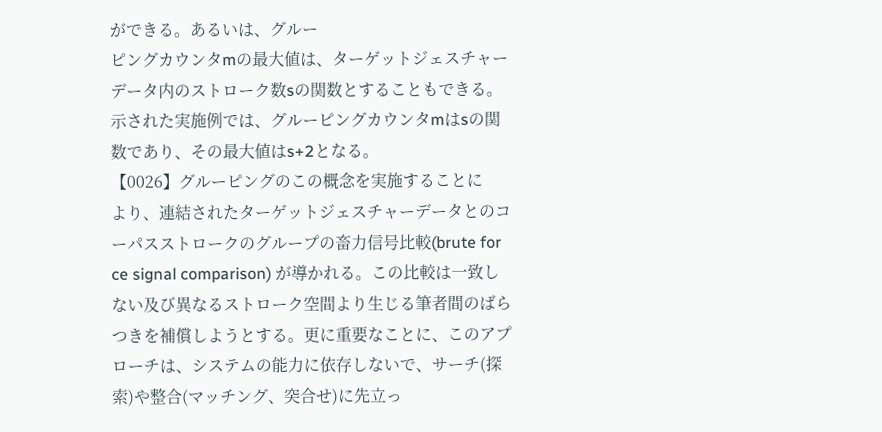ができる。あるいは、グルー
ピングカウンタmの最大値は、ターゲットジェスチャー
データ内のストローク数sの関数とすることもできる。
示された実施例では、グルーピングカウンタmはsの関
数であり、その最大値はs+2となる。
【0026】グルーピングのこの概念を実施することに
より、連結されたターゲットジェスチャーデータとのコ
ーパスストロークのグループの畜力信号比較(brute for
ce signal comparison) が導かれる。この比較は一致し
ない及び異なるストローク空間より生じる筆者間のばら
つきを補償しようとする。更に重要なことに、このアプ
ローチは、システムの能力に依存しないで、サーチ(探
索)や整合(マッチング、突合せ)に先立っ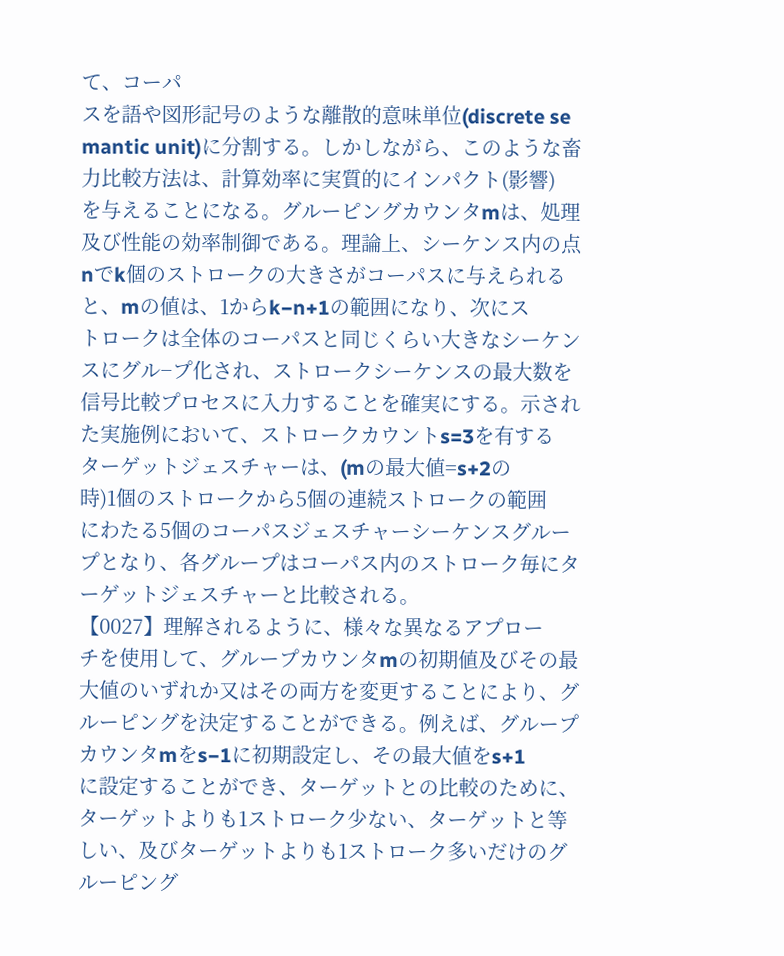て、コーパ
スを語や図形記号のような離散的意味単位(discrete se
mantic unit)に分割する。しかしながら、このような畜
力比較方法は、計算効率に実質的にインパクト(影響)
を与えることになる。グルーピングカウンタmは、処理
及び性能の効率制御である。理論上、シーケンス内の点
nでk個のストロークの大きさがコーパスに与えられる
と、mの値は、1からk−n+1の範囲になり、次にス
トロークは全体のコーパスと同じくらい大きなシーケン
スにグル−プ化され、ストロークシーケンスの最大数を
信号比較プロセスに入力することを確実にする。示され
た実施例において、ストロークカウントs=3を有する
ターゲットジェスチャーは、(mの最大値=s+2の
時)1個のストロークから5個の連続ストロークの範囲
にわたる5個のコーパスジェスチャーシーケンスグルー
プとなり、各グループはコーパス内のストローク毎にタ
ーゲットジェスチャーと比較される。
【0027】理解されるように、様々な異なるアプロー
チを使用して、グループカウンタmの初期値及びその最
大値のいずれか又はその両方を変更することにより、グ
ルーピングを決定することができる。例えば、グループ
カウンタmをs−1に初期設定し、その最大値をs+1
に設定することができ、ターゲットとの比較のために、
ターゲットよりも1ストローク少ない、ターゲットと等
しい、及びターゲットよりも1ストローク多いだけのグ
ルーピング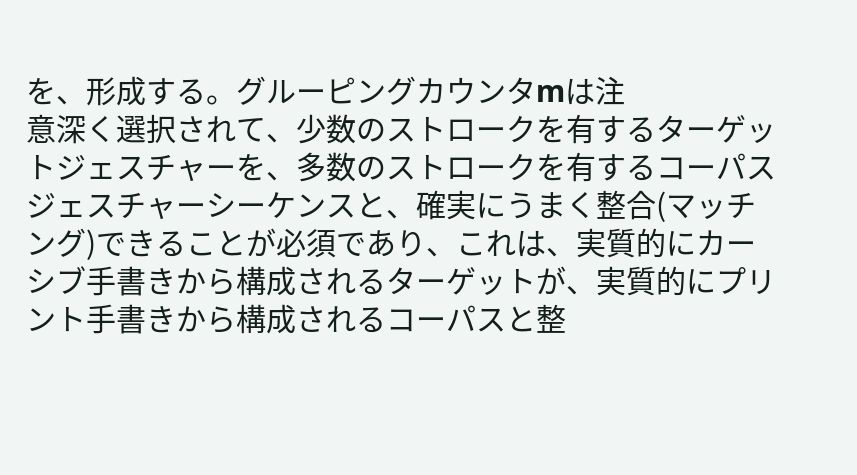を、形成する。グルーピングカウンタmは注
意深く選択されて、少数のストロークを有するターゲッ
トジェスチャーを、多数のストロークを有するコーパス
ジェスチャーシーケンスと、確実にうまく整合(マッチ
ング)できることが必須であり、これは、実質的にカー
シブ手書きから構成されるターゲットが、実質的にプリ
ント手書きから構成されるコーパスと整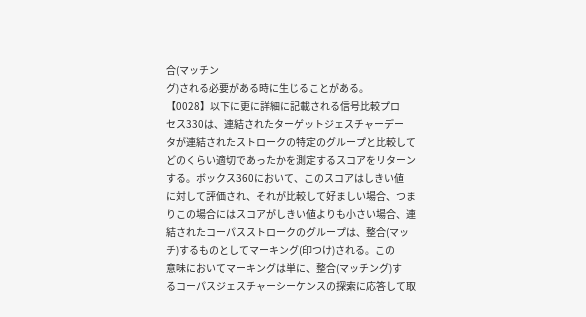合(マッチン
グ)される必要がある時に生じることがある。
【0028】以下に更に詳細に記載される信号比較プロ
セス330は、連結されたターゲットジェスチャーデー
タが連結されたストロークの特定のグループと比較して
どのくらい適切であったかを測定するスコアをリターン
する。ボックス360において、このスコアはしきい値
に対して評価され、それが比較して好ましい場合、つま
りこの場合にはスコアがしきい値よりも小さい場合、連
結されたコーパスストロークのグループは、整合(マッ
チ)するものとしてマーキング(印つけ)される。この
意味においてマーキングは単に、整合(マッチング)す
るコーパスジェスチャーシーケンスの探索に応答して取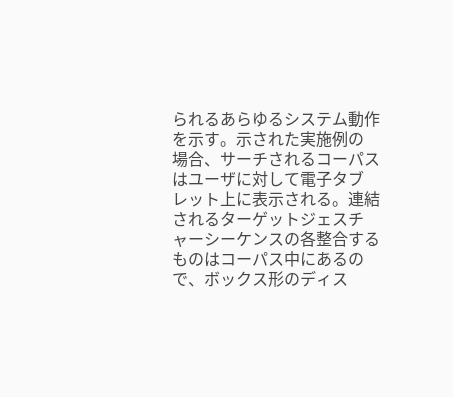られるあらゆるシステム動作を示す。示された実施例の
場合、サーチされるコーパスはユーザに対して電子タブ
レット上に表示される。連結されるターゲットジェスチ
ャーシーケンスの各整合するものはコーパス中にあるの
で、ボックス形のディス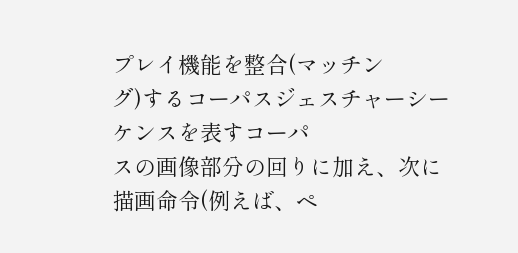プレイ機能を整合(マッチン
グ)するコーパスジェスチャーシーケンスを表すコーパ
スの画像部分の回りに加え、次に描画命令(例えば、ペ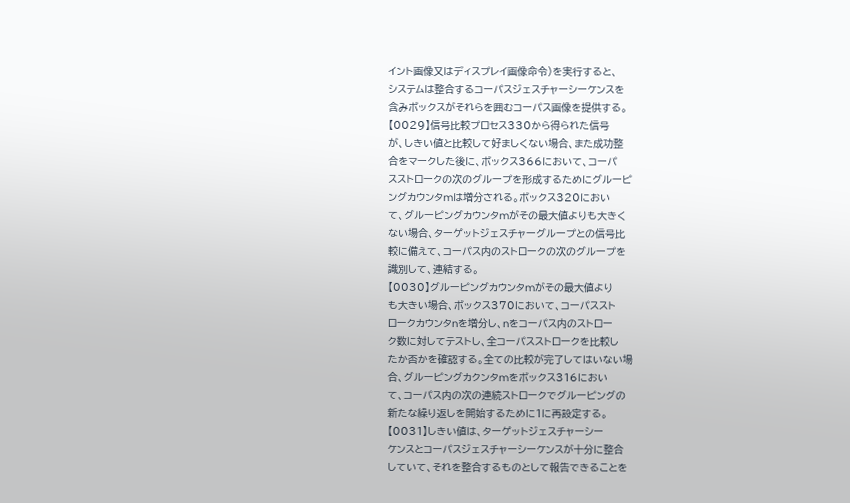イント画像又はディスプレイ画像命令)を実行すると、
システムは整合するコーパスジェスチャーシーケンスを
含みボックスがそれらを囲むコーパス画像を提供する。
【0029】信号比較プロセス330から得られた信号
が、しきい値と比較して好ましくない場合、また成功整
合をマークした後に、ボックス366において、コーパ
スストロークの次のグループを形成するためにグルーピ
ングカウンタmは増分される。ボックス320におい
て、グルーピングカウンタmがその最大値よりも大きく
ない場合、ターゲットジェスチャーグループとの信号比
較に備えて、コーパス内のストロークの次のグループを
識別して、連結する。
【0030】グルーピングカウンタmがその最大値より
も大きい場合、ボックス370において、コーパススト
ロークカウンタnを増分し、nをコーパス内のストロー
ク数に対してテストし、全コーパスストロークを比較し
たか否かを確認する。全ての比較が完了してはいない場
合、グルーピングカクンタmをボックス316におい
て、コーパス内の次の連続ストロークでグルーピングの
新たな繰り返しを開始するために1に再設定する。
【0031】しきい値は、ターゲットジェスチャーシー
ケンスとコーパスジェスチャーシーケンスが十分に整合
していて、それを整合するものとして報告できることを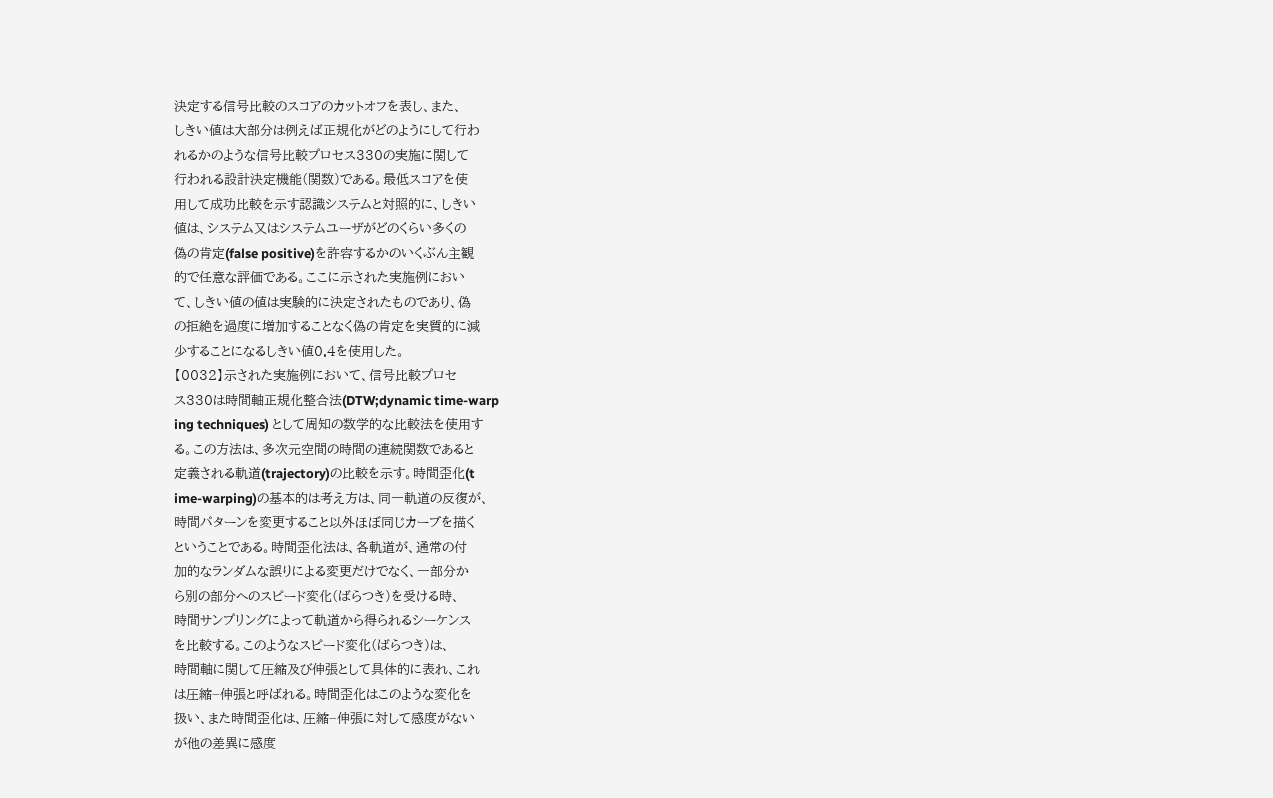決定する信号比較のスコアのカットオフを表し、また、
しきい値は大部分は例えば正規化がどのようにして行わ
れるかのような信号比較プロセス330の実施に関して
行われる設計決定機能(関数)である。最低スコアを使
用して成功比較を示す認識システムと対照的に、しきい
値は、システム又はシステムユーザがどのくらい多くの
偽の肯定(false positive)を許容するかのいくぶん主観
的で任意な評価である。ここに示された実施例におい
て、しきい値の値は実験的に決定されたものであり、偽
の拒絶を過度に増加することなく偽の肯定を実質的に減
少することになるしきい値0.4を使用した。
【0032】示された実施例において、信号比較プロセ
ス330は時間軸正規化整合法(DTW;dynamic time-warp
ing techniques) として周知の数学的な比較法を使用す
る。この方法は、多次元空間の時間の連続関数であると
定義される軌道(trajectory)の比較を示す。時間歪化(t
ime-warping)の基本的は考え方は、同一軌道の反復が、
時間パターンを変更すること以外ほぼ同じカーブを描く
ということである。時間歪化法は、各軌道が、通常の付
加的なランダムな誤りによる変更だけでなく、一部分か
ら別の部分へのスピード変化(ばらつき)を受ける時、
時間サンプリングによって軌道から得られるシーケンス
を比較する。このようなスピード変化(ばらつき)は、
時間軸に関して圧縮及び伸張として具体的に表れ、これ
は圧縮−伸張と呼ばれる。時間歪化はこのような変化を
扱い、また時間歪化は、圧縮−伸張に対して感度がない
が他の差異に感度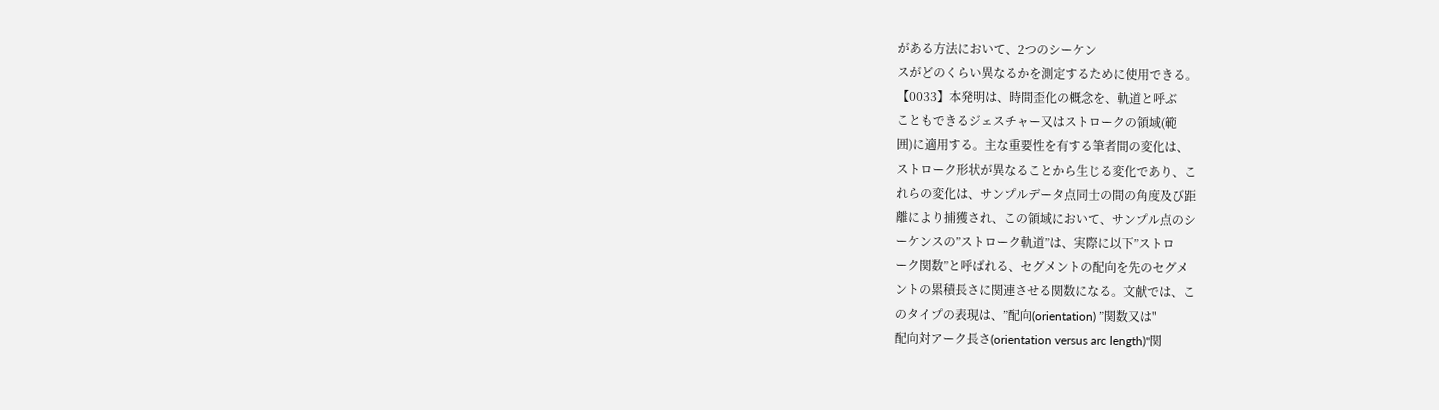がある方法において、2つのシーケン
スがどのくらい異なるかを測定するために使用できる。
【0033】本発明は、時間歪化の概念を、軌道と呼ぶ
こともできるジェスチャー又はストロークの領域(範
囲)に適用する。主な重要性を有する筆者間の変化は、
ストローク形状が異なることから生じる変化であり、こ
れらの変化は、サンプルデータ点同士の間の角度及び距
離により捕獲され、この領域において、サンプル点のシ
ーケンスの”ストローク軌道”は、実際に以下”ストロ
ーク関数”と呼ばれる、セグメントの配向を先のセグメ
ントの累積長さに関連させる関数になる。文献では、こ
のタイプの表現は、”配向(orientation) ”関数又は"
配向対アーク長さ(orientation versus arc length)"関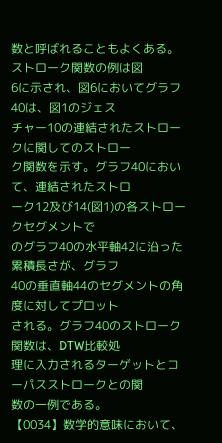数と呼ばれることもよくある。ストローク関数の例は図
6に示され、図6においてグラフ40は、図1のジェス
チャー10の連結されたストロークに関してのストロー
ク関数を示す。グラフ40において、連結されたストロ
ーク12及び14(図1)の各ストロークセグメントで
のグラフ40の水平軸42に沿った累積長さが、グラフ
40の垂直軸44のセグメントの角度に対してプロット
される。グラフ40のストローク関数は、DTW比較処
理に入力されるターゲットとコーパスストロークとの関
数の一例である。
【0034】数学的意味において、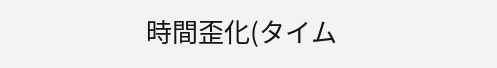時間歪化(タイム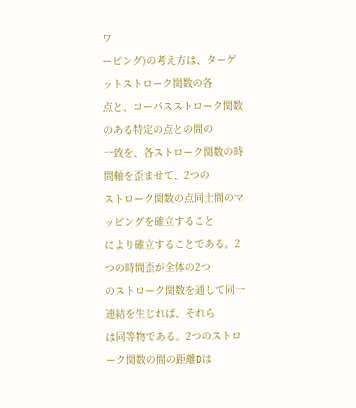ワ
ーピング)の考え方は、ターゲットストローク関数の各
点と、コーパスストローク関数のある特定の点との間の
一致を、各ストローク関数の時間軸を歪ませて、2つの
ストローク関数の点同士間のマッピングを確立すること
により確立することである。2つの時間歪が全体の2つ
のストローク関数を通して同一連結を生じれば、それら
は同等物である。2つのストローク関数の間の距離Dは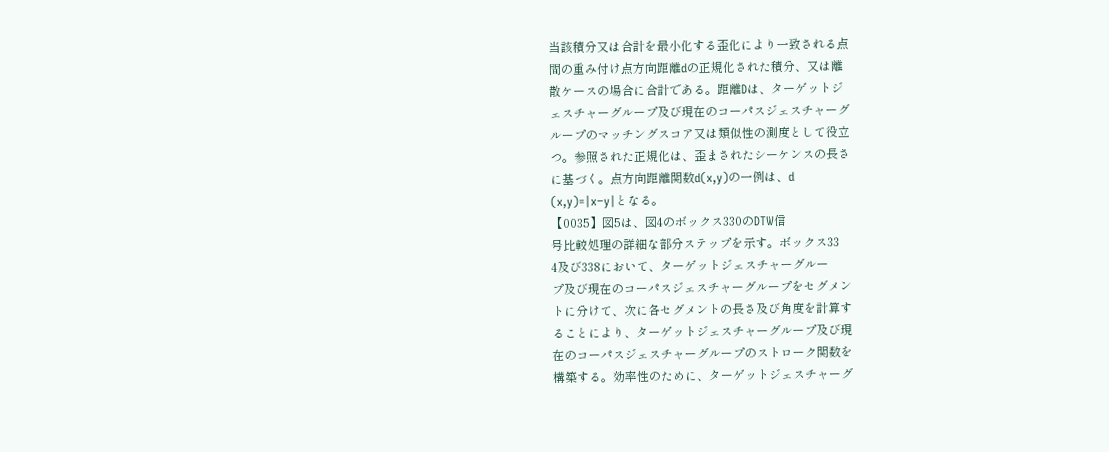当該積分又は合計を最小化する歪化により一致される点
間の重み付け点方向距離dの正規化された積分、又は離
散ケースの場合に合計である。距離Dは、ターゲットジ
ェスチャーグループ及び現在のコーパスジェスチャーグ
ループのマッチングスコア又は類似性の測度として役立
つ。参照された正規化は、歪まされたシーケンスの長さ
に基づく。点方向距離関数d(x,y)の一例は、d
(x,y)=|x−y|となる。
【0035】図5は、図4のボックス330のDTW信
号比較処理の詳細な部分ステップを示す。ボックス33
4及び338において、ターゲットジェスチャーグルー
プ及び現在のコーパスジェスチャーグループをセグメン
トに分けて、次に各セグメントの長さ及び角度を計算す
ることにより、ターゲットジェスチャーグループ及び現
在のコーパスジェスチャーグループのストローク関数を
構築する。効率性のために、ターゲットジェスチャーグ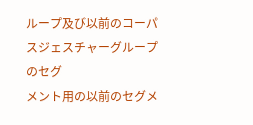ループ及び以前のコーパスジェスチャーグループのセグ
メント用の以前のセグメ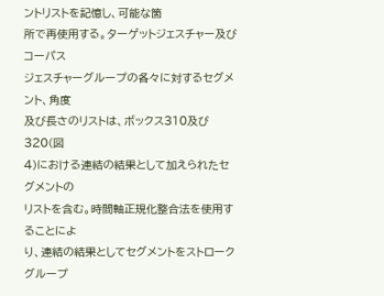ントリストを記憶し、可能な箇
所で再使用する。ターゲットジェスチャー及びコーパス
ジェスチャーグループの各々に対するセグメント、角度
及び長さのリストは、ボックス310及び320(図
4)における連結の結果として加えられたセグメントの
リストを含む。時間軸正規化整合法を使用することによ
り、連結の結果としてセグメントをストロークグループ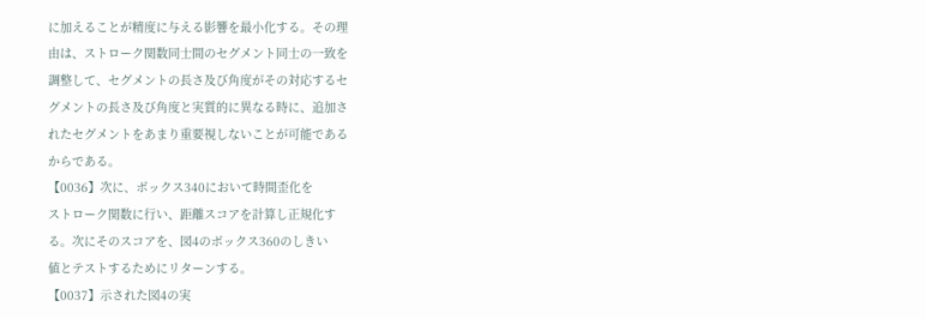に加えることが精度に与える影響を最小化する。その理
由は、ストローク関数同士間のセグメント同士の一致を
調整して、セグメントの長さ及び角度がその対応するセ
グメントの長さ及び角度と実質的に異なる時に、追加さ
れたセグメントをあまり重要視しないことが可能である
からである。
【0036】次に、ボックス340において時間歪化を
ストローク関数に行い、距離スコアを計算し正規化す
る。次にそのスコアを、図4のボックス360のしきい
値とテストするためにリターンする。
【0037】示された図4の実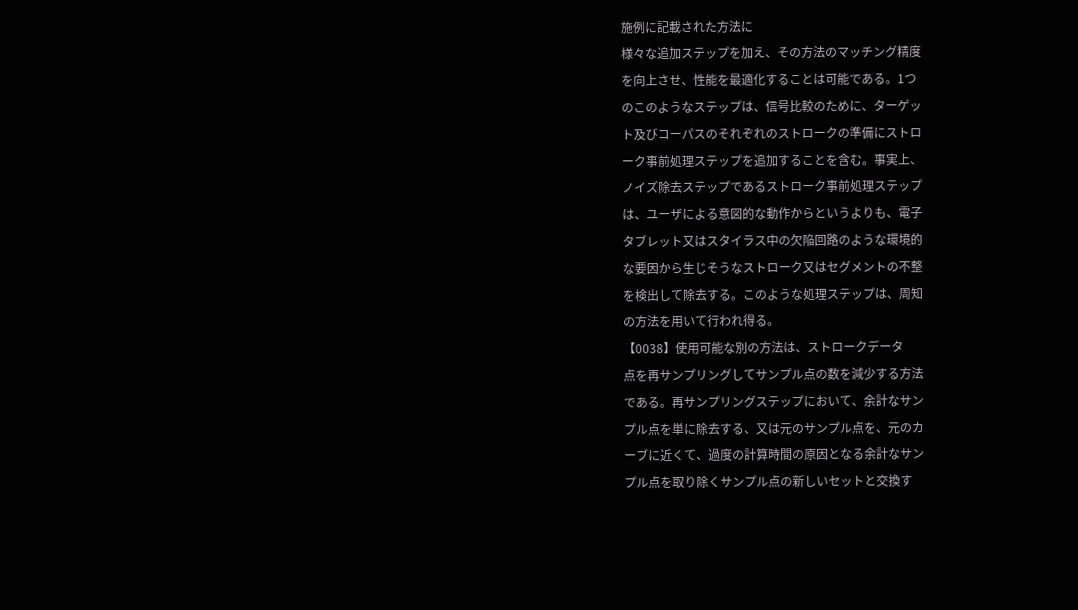施例に記載された方法に
様々な追加ステップを加え、その方法のマッチング精度
を向上させ、性能を最適化することは可能である。1つ
のこのようなステップは、信号比較のために、ターゲッ
ト及びコーパスのそれぞれのストロークの準備にストロ
ーク事前処理ステップを追加することを含む。事実上、
ノイズ除去ステップであるストローク事前処理ステップ
は、ユーザによる意図的な動作からというよりも、電子
タブレット又はスタイラス中の欠陥回路のような環境的
な要因から生じそうなストローク又はセグメントの不整
を検出して除去する。このような処理ステップは、周知
の方法を用いて行われ得る。
【0038】使用可能な別の方法は、ストロークデータ
点を再サンプリングしてサンプル点の数を減少する方法
である。再サンプリングステップにおいて、余計なサン
プル点を単に除去する、又は元のサンプル点を、元のカ
ーブに近くて、過度の計算時間の原因となる余計なサン
プル点を取り除くサンプル点の新しいセットと交換す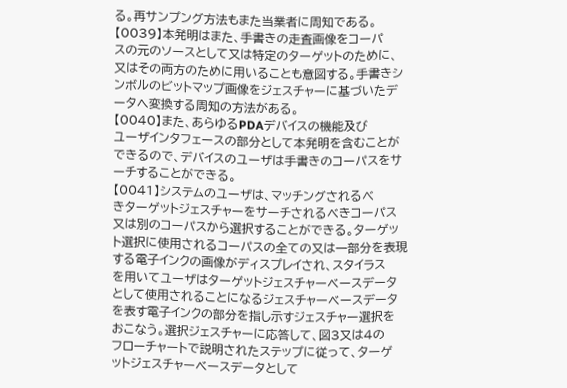る。再サンプング方法もまた当業者に周知である。
【0039】本発明はまた、手書きの走査画像をコーパ
スの元のソースとして又は特定のターゲットのために、
又はその両方のために用いることも意図する。手書きシ
ンボルのビットマップ画像をジェスチャーに基づいたデ
ータへ変換する周知の方法がある。
【0040】また、あらゆるPDAデバイスの機能及び
ユーザインタフェースの部分として本発明を含むことが
できるので、デバイスのユーザは手書きのコーパスをサ
ーチすることができる。
【0041】システムのユーザは、マッチングされるべ
きターゲットジェスチャーをサーチされるべきコーパス
又は別のコーパスから選択することができる。ターゲッ
ト選択に使用されるコーパスの全ての又は一部分を表現
する電子インクの画像がディスプレイされ、スタイラス
を用いてユーザはターゲットジェスチャーベースデータ
として使用されることになるジェスチャーベースデータ
を表す電子インクの部分を指し示すジェスチャー選択を
おこなう。選択ジェスチャーに応答して、図3又は4の
フローチャートで説明されたステップに従って、ターゲ
ットジェスチャーベースデータとして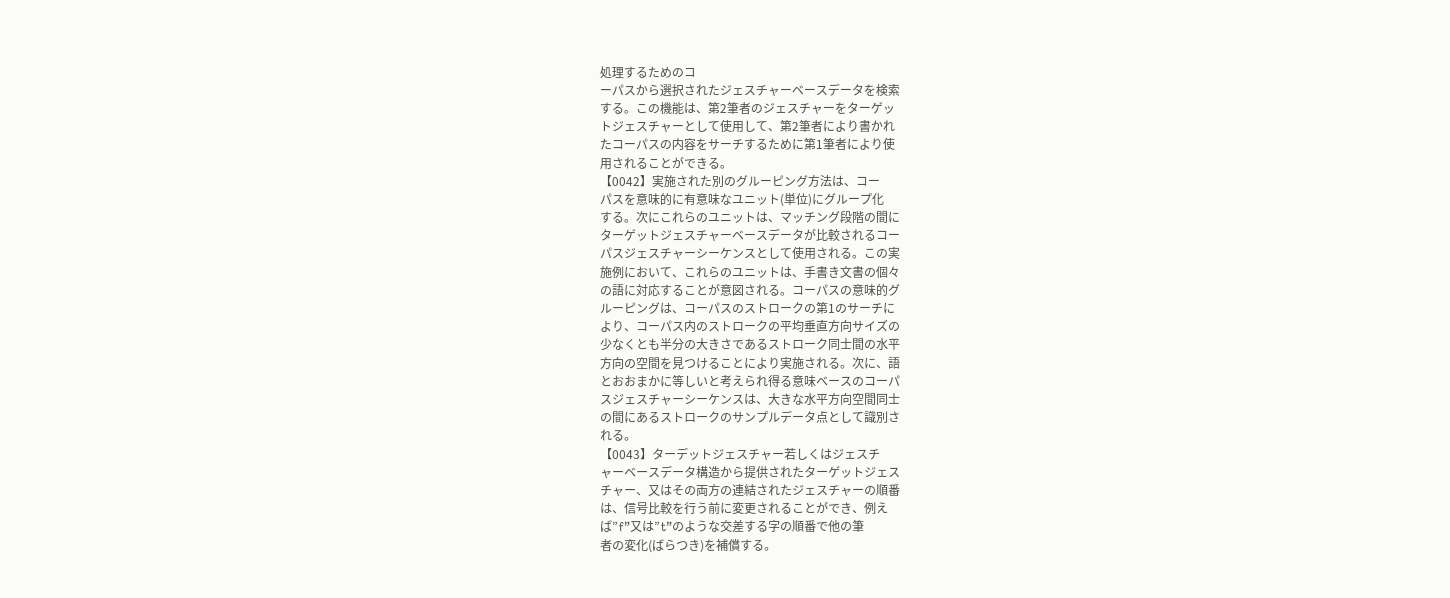処理するためのコ
ーパスから選択されたジェスチャーベースデータを検索
する。この機能は、第2筆者のジェスチャーをターゲッ
トジェスチャーとして使用して、第2筆者により書かれ
たコーパスの内容をサーチするために第1筆者により使
用されることができる。
【0042】実施された別のグルーピング方法は、コー
パスを意味的に有意味なユニット(単位)にグループ化
する。次にこれらのユニットは、マッチング段階の間に
ターゲットジェスチャーベースデータが比較されるコー
パスジェスチャーシーケンスとして使用される。この実
施例において、これらのユニットは、手書き文書の個々
の語に対応することが意図される。コーパスの意味的グ
ルーピングは、コーパスのストロークの第1のサーチに
より、コーパス内のストロークの平均垂直方向サイズの
少なくとも半分の大きさであるストローク同士間の水平
方向の空間を見つけることにより実施される。次に、語
とおおまかに等しいと考えられ得る意味ベースのコーパ
スジェスチャーシーケンスは、大きな水平方向空間同士
の間にあるストロークのサンプルデータ点として識別さ
れる。
【0043】ターデットジェスチャー若しくはジェスチ
ャーベースデータ構造から提供されたターゲットジェス
チャー、又はその両方の連結されたジェスチャーの順番
は、信号比較を行う前に変更されることができ、例え
ば”f”又は”t”のような交差する字の順番で他の筆
者の変化(ばらつき)を補償する。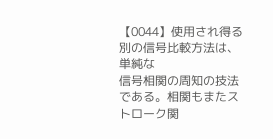【0044】使用され得る別の信号比較方法は、単純な
信号相関の周知の技法である。相関もまたストローク関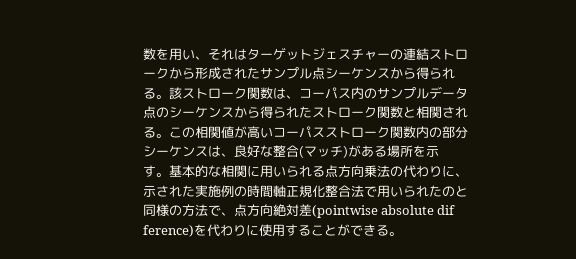数を用い、それはターゲットジェスチャーの連結ストロ
ークから形成されたサンプル点シーケンスから得られ
る。該ストローク関数は、コーパス内のサンプルデータ
点のシーケンスから得られたストローク関数と相関され
る。この相関値が高いコーパスストローク関数内の部分
シーケンスは、良好な整合(マッチ)がある場所を示
す。基本的な相関に用いられる点方向乗法の代わりに、
示された実施例の時間軸正規化整合法で用いられたのと
同様の方法で、点方向絶対差(pointwise absolute dif
ference)を代わりに使用することができる。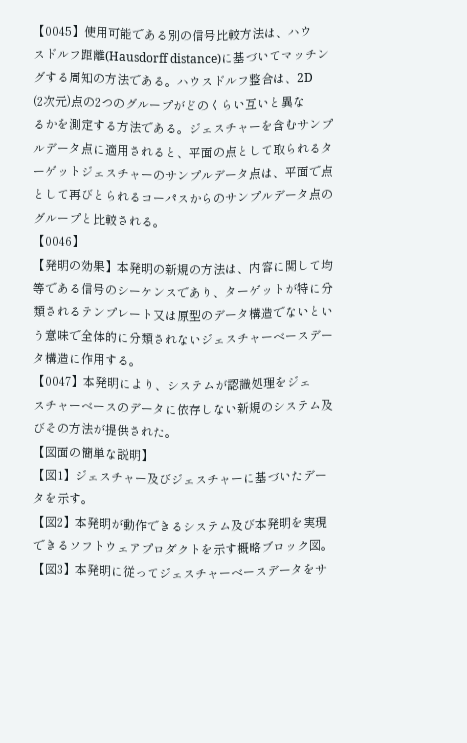【0045】使用可能である別の信号比較方法は、ハウ
スドルフ距離(Hausdorff distance)に基づいてマッチン
グする周知の方法である。ハウスドルフ整合は、2D
(2次元)点の2つのグループがどのくらい互いと異な
るかを測定する方法である。ジェスチャーを含むサンプ
ルデータ点に適用されると、平面の点として取られるタ
ーゲットジェスチャーのサンプルデータ点は、平面で点
として再びとられるコーパスからのサンプルデータ点の
グループと比較される。
【0046】
【発明の効果】本発明の新規の方法は、内容に関して均
等である信号のシーケンスであり、ターゲットが特に分
類されるテンプレート又は原型のデータ構造でないとい
う意味で全体的に分類されないジェスチャーベースデー
タ構造に作用する。
【0047】本発明により、システムが認識処理をジェ
スチャーベースのデータに依存しない新規のシステム及
びその方法が提供された。
【図面の簡単な説明】
【図1】ジェスチャー及びジェスチャーに基づいたデー
タを示す。
【図2】本発明が動作できるシステム及び本発明を実現
できるソフトウェアプロダクトを示す概略ブロック図。
【図3】本発明に従ってジェスチャーベースデータをサ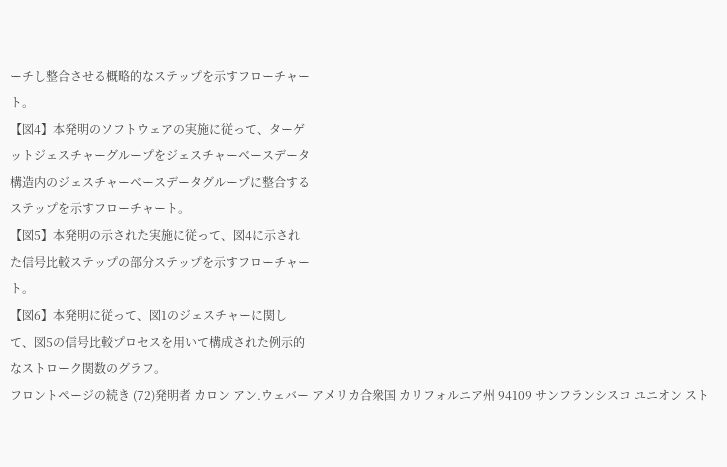ーチし整合させる概略的なステップを示すフローチャー
ト。
【図4】本発明のソフトウェアの実施に従って、ターゲ
ットジェスチャーグループをジェスチャーベースデータ
構造内のジェスチャーベースデータグループに整合する
ステップを示すフローチャート。
【図5】本発明の示された実施に従って、図4に示され
た信号比較ステップの部分ステップを示すフローチャー
ト。
【図6】本発明に従って、図1のジェスチャーに関し
て、図5の信号比較プロセスを用いて構成された例示的
なストローク関数のグラフ。
フロントページの続き (72)発明者 カロン アン.ウェバー アメリカ合衆国 カリフォルニア州 94109 サンフランシスコ ユニオン スト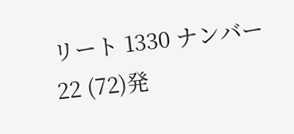リート 1330 ナンバー22 (72)発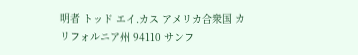明者 トッド エイ.カス アメリカ合衆国 カリフォルニア州 94110 サンフ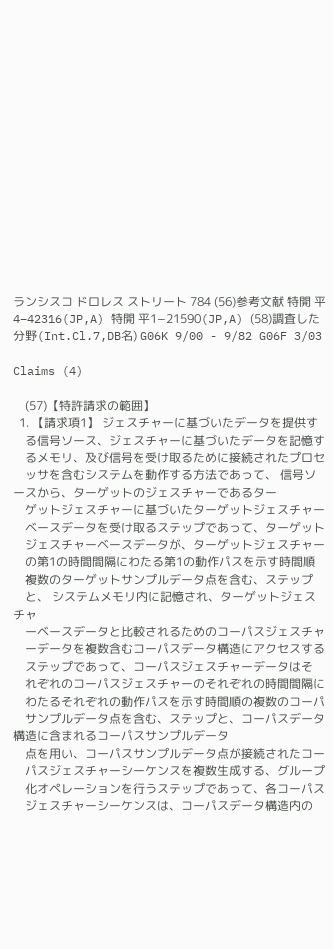ランシスコ ドロレス ストリート 784 (56)参考文献 特開 平4−42316(JP,A) 特開 平1−21590(JP,A) (58)調査した分野(Int.Cl.7,DB名) G06K 9/00 - 9/82 G06F 3/03

Claims (4)

    (57)【特許請求の範囲】
  1. 【請求項1】 ジェスチャーに基づいたデータを提供す
    る信号ソース、ジェスチャーに基づいたデータを記憶す
    るメモリ、及び信号を受け取るために接続されたプロセ
    ッサを含むシステムを動作する方法であって、 信号ソースから、ターゲットのジェスチャーであるター
    ゲットジェスチャーに基づいたターゲットジェスチャー
    ベースデータを受け取るステップであって、ターゲット
    ジェスチャーベースデータが、ターゲットジェスチャー
    の第1の時間間隔にわたる第1の動作パスを示す時間順
    複数のターゲットサンプルデータ点を含む、ステップ
    と、 システムメモリ内に記憶され、ターゲットジェスチャ
    ーベースデータと比較されるためのコーパスジェスチャ
    ーデータを複数含むコーパスデータ構造にアクセスする
    ステップであって、コーパスジェスチャーデータはそ
    れぞれのコーパスジェスチャーのそれぞれの時間間隔に
    わたるそれぞれの動作パスを示す時間順の複数のコーパ
    サンプルデータ点を含む、ステップと、コーパスデータ構造に含まれるコーパスサンプルデータ
    点を用い、コーパスサンプルデータ点が接続されたコー
    パスジェスチャーシーケンスを複数生成する、グループ
    化オペレーションを行うステップであって、各コーパス
    ジェスチャーシーケンスは、コーパスデータ構造内の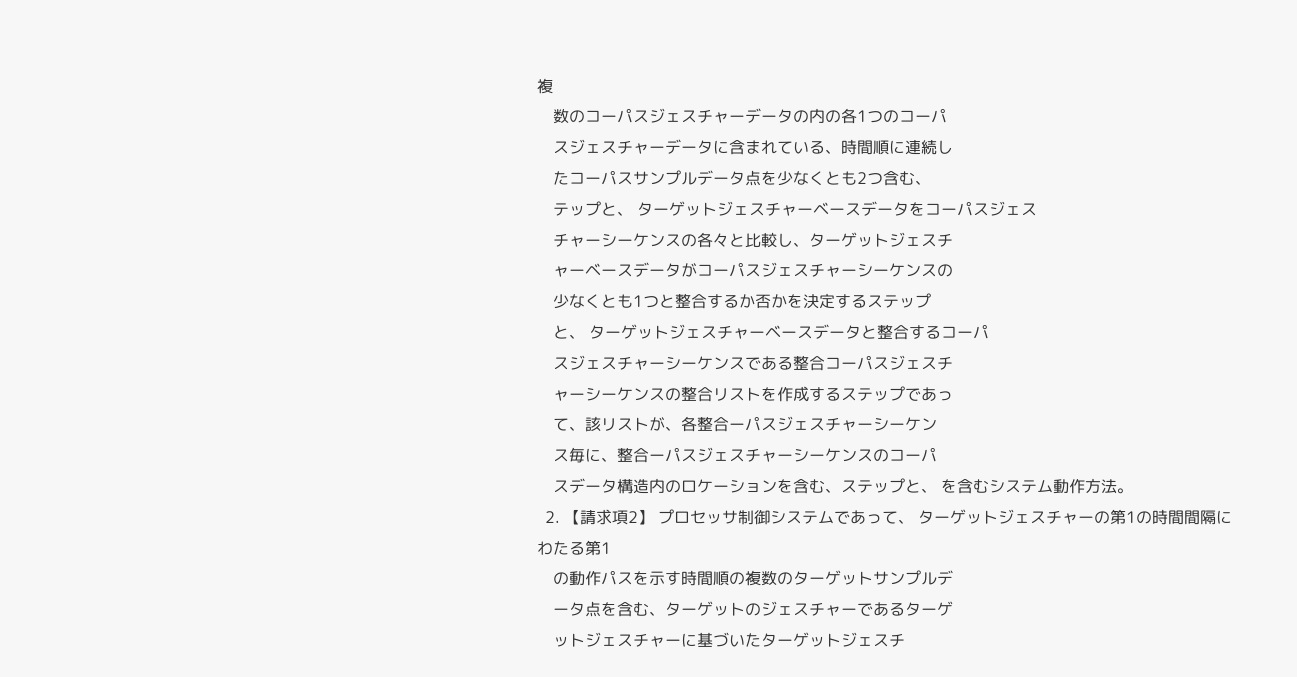複
    数のコーパスジェスチャーデータの内の各1つのコーパ
    スジェスチャーデータに含まれている、時間順に連続し
    たコーパスサンプルデータ点を少なくとも2つ含む、
    テップと、 ターゲットジェスチャーベースデータをコーパスジェス
    チャーシーケンスの各々と比較し、ターゲットジェスチ
    ャーベースデータがコーパスジェスチャーシーケンスの
    少なくとも1つと整合するか否かを決定するステップ
    と、 ターゲットジェスチャーベースデータと整合するコーパ
    スジェスチャーシーケンスである整合コーパスジェスチ
    ャーシーケンスの整合リストを作成するステップであっ
    て、該リストが、各整合ーパスジェスチャーシーケン
    ス毎に、整合ーパスジェスチャーシーケンスのコーパ
    スデータ構造内のロケーションを含む、ステップと、 を含むシステム動作方法。
  2. 【請求項2】 プロセッサ制御システムであって、 ターゲットジェスチャーの第1の時間間隔にわたる第1
    の動作パスを示す時間順の複数のターゲットサンプルデ
    ータ点を含む、ターゲットのジェスチャーであるターゲ
    ットジェスチャーに基づいたターゲットジェスチ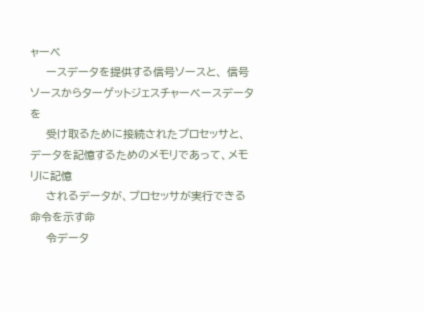ャーベ
    ースデータを提供する信号ソースと、 信号ソースからターゲットジェスチャーベースデータを
    受け取るために接続されたプロセッサと、 データを記憶するためのメモリであって、メモリに記憶
    されるデータが、プロセッサが実行できる命令を示す命
    令データ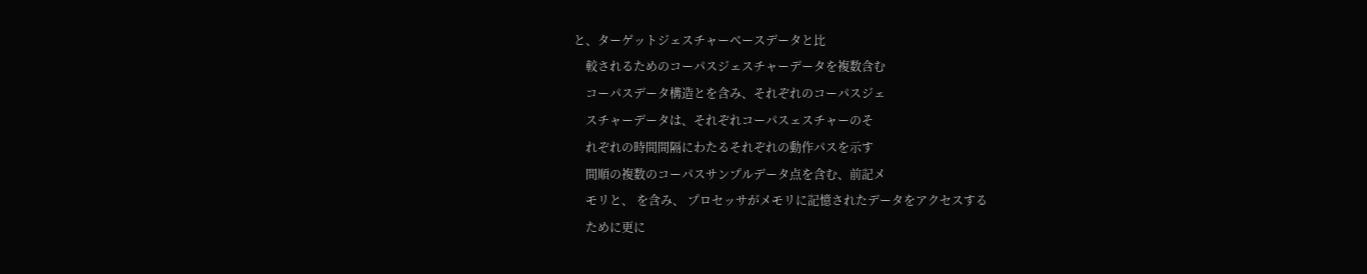と、ターゲットジェスチャーベースデータと比
    較されるためのコーパスジェスチャーデータを複数含む
    コーパスデータ構造とを含み、それぞれのコーパスジェ
    スチャーデータは、それぞれコーパスェスチャーのそ
    れぞれの時間間隔にわたるそれぞれの動作パスを示す
    間順の複数のコーパスサンプルデータ点を含む、前記メ
    モリと、 を含み、 プロセッサがメモリに記憶されたデータをアクセスする
    ために更に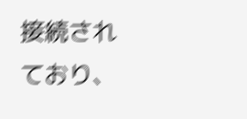接続されており、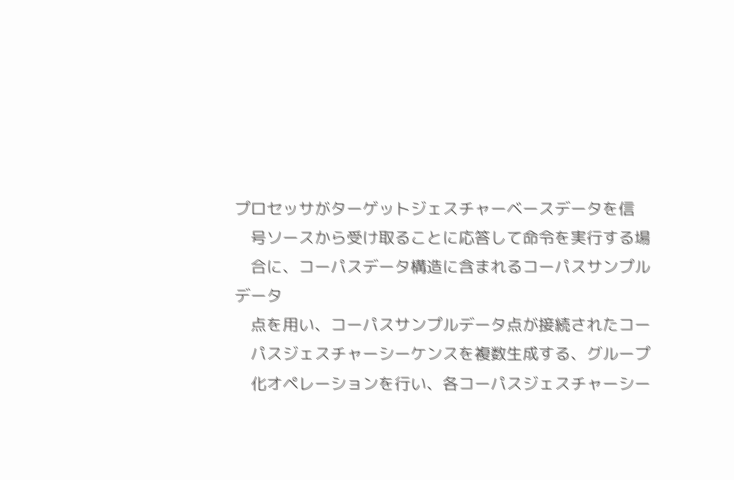プロセッサがターゲットジェスチャーベースデータを信
    号ソースから受け取ることに応答して命令を実行する場
    合に、コーパスデータ構造に含まれるコーパスサンプルデータ
    点を用い、コーパスサンプルデータ点が接続されたコー
    パスジェスチャーシーケンスを複数生成する、グループ
    化オペレーションを行い、各コーパスジェスチャーシー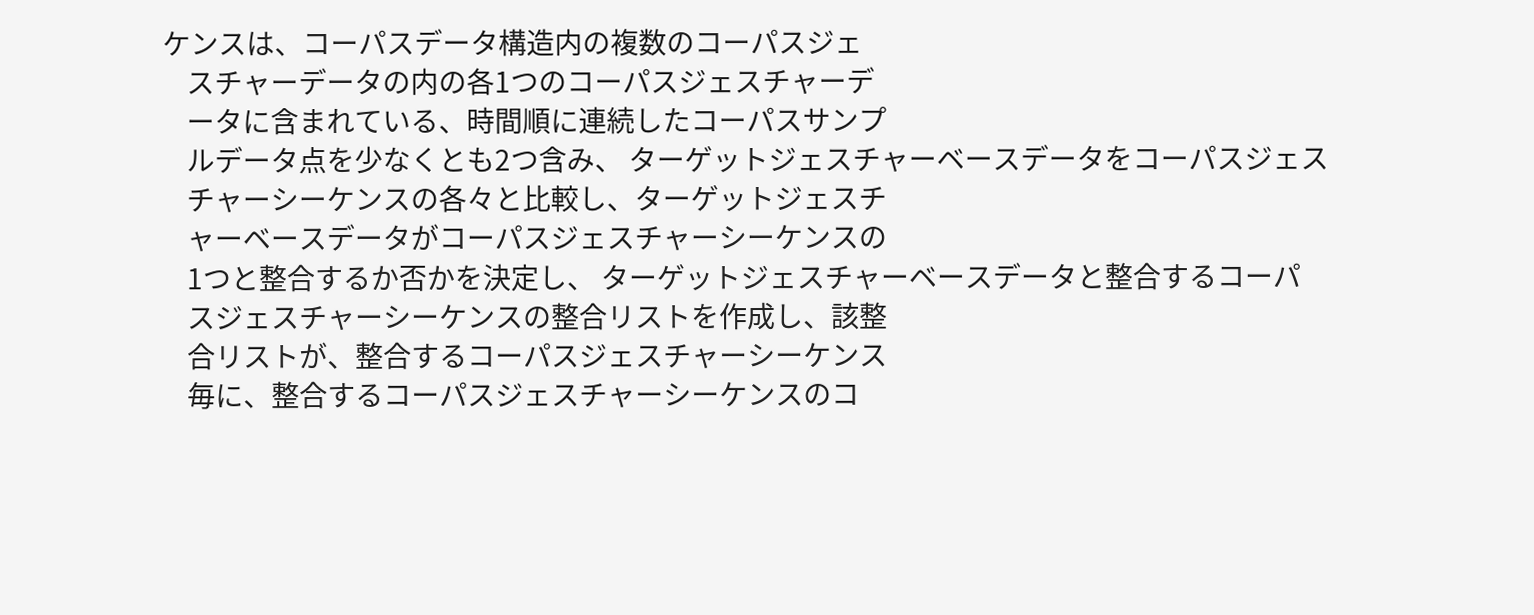ケンスは、コーパスデータ構造内の複数のコーパスジェ
    スチャーデータの内の各1つのコーパスジェスチャーデ
    ータに含まれている、時間順に連続したコーパスサンプ
    ルデータ点を少なくとも2つ含み、 ターゲットジェスチャーベースデータをコーパスジェス
    チャーシーケンスの各々と比較し、ターゲットジェスチ
    ャーベースデータがコーパスジェスチャーシーケンスの
    1つと整合するか否かを決定し、 ターゲットジェスチャーベースデータと整合するコーパ
    スジェスチャーシーケンスの整合リストを作成し、該整
    合リストが、整合するコーパスジェスチャーシーケンス
    毎に、整合するコーパスジェスチャーシーケンスのコ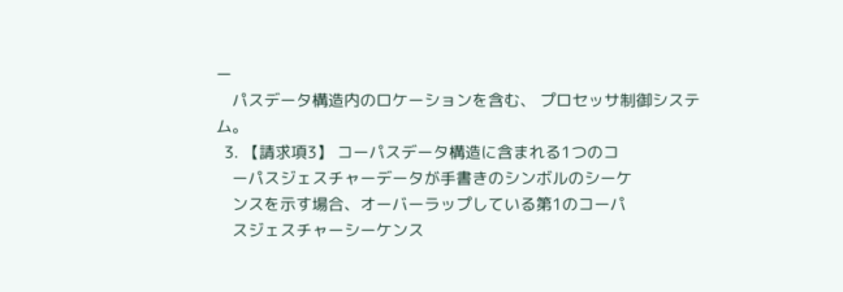ー
    パスデータ構造内のロケーションを含む、 プロセッサ制御システム。
  3. 【請求項3】 コーパスデータ構造に含まれる1つのコ
    ーパスジェスチャーデータが手書きのシンボルのシーケ
    ンスを示す場合、オーバーラップしている第1のコーパ
    スジェスチャーシーケンス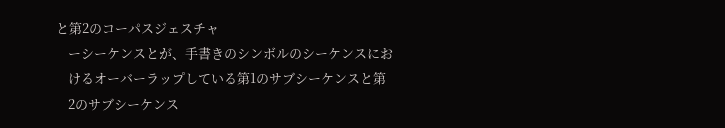と第2のコーパスジェスチャ
    ーシーケンスとが、手書きのシンボルのシーケンスにお
    けるオーバーラップしている第1のサブシーケンスと第
    2のサブシーケンス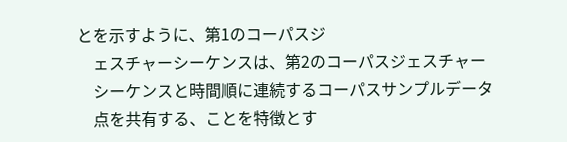とを示すように、第1のコーパスジ
    ェスチャーシーケンスは、第2のコーパスジェスチャー
    シーケンスと時間順に連続するコーパスサンプルデータ
    点を共有する、ことを特徴とす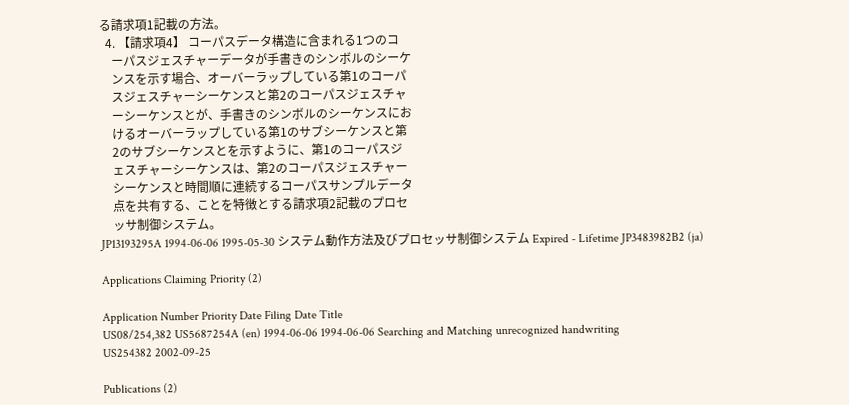る請求項1記載の方法。
  4. 【請求項4】 コーパスデータ構造に含まれる1つのコ
    ーパスジェスチャーデータが手書きのシンボルのシーケ
    ンスを示す場合、オーバーラップしている第1のコーパ
    スジェスチャーシーケンスと第2のコーパスジェスチャ
    ーシーケンスとが、手書きのシンボルのシーケンスにお
    けるオーバーラップしている第1のサブシーケンスと第
    2のサブシーケンスとを示すように、第1のコーパスジ
    ェスチャーシーケンスは、第2のコーパスジェスチャー
    シーケンスと時間順に連続するコーパスサンプルデータ
    点を共有する、ことを特徴とする請求項2記載のプロセ
    ッサ制御システム。
JP13193295A 1994-06-06 1995-05-30 システム動作方法及びプロセッサ制御システム Expired - Lifetime JP3483982B2 (ja)

Applications Claiming Priority (2)

Application Number Priority Date Filing Date Title
US08/254,382 US5687254A (en) 1994-06-06 1994-06-06 Searching and Matching unrecognized handwriting
US254382 2002-09-25

Publications (2)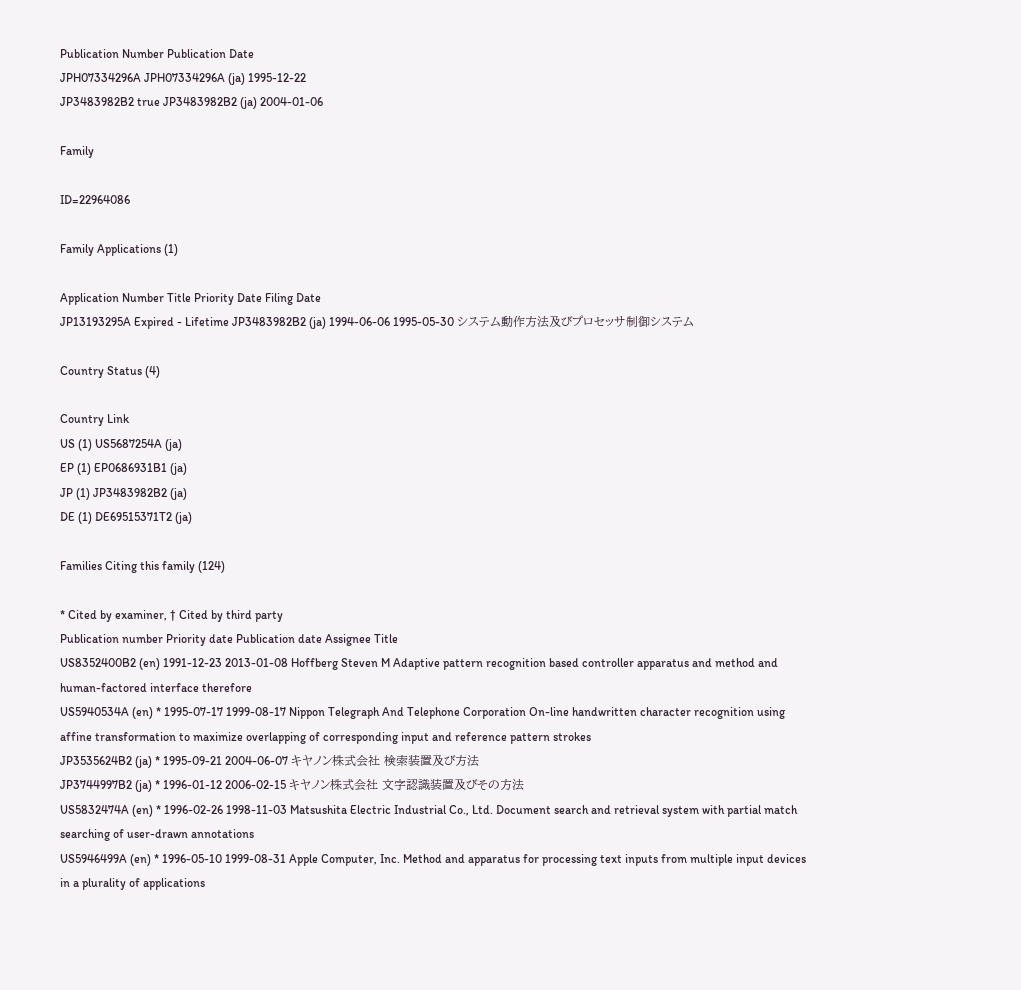Publication Number Publication Date
JPH07334296A JPH07334296A (ja) 1995-12-22
JP3483982B2 true JP3483982B2 (ja) 2004-01-06

Family

ID=22964086

Family Applications (1)

Application Number Title Priority Date Filing Date
JP13193295A Expired - Lifetime JP3483982B2 (ja) 1994-06-06 1995-05-30 システム動作方法及びプロセッサ制御システム

Country Status (4)

Country Link
US (1) US5687254A (ja)
EP (1) EP0686931B1 (ja)
JP (1) JP3483982B2 (ja)
DE (1) DE69515371T2 (ja)

Families Citing this family (124)

* Cited by examiner, † Cited by third party
Publication number Priority date Publication date Assignee Title
US8352400B2 (en) 1991-12-23 2013-01-08 Hoffberg Steven M Adaptive pattern recognition based controller apparatus and method and human-factored interface therefore
US5940534A (en) * 1995-07-17 1999-08-17 Nippon Telegraph And Telephone Corporation On-line handwritten character recognition using affine transformation to maximize overlapping of corresponding input and reference pattern strokes
JP3535624B2 (ja) * 1995-09-21 2004-06-07 キヤノン株式会社 検索装置及び方法
JP3744997B2 (ja) * 1996-01-12 2006-02-15 キヤノン株式会社 文字認識装置及びその方法
US5832474A (en) * 1996-02-26 1998-11-03 Matsushita Electric Industrial Co., Ltd. Document search and retrieval system with partial match searching of user-drawn annotations
US5946499A (en) * 1996-05-10 1999-08-31 Apple Computer, Inc. Method and apparatus for processing text inputs from multiple input devices in a plurality of applications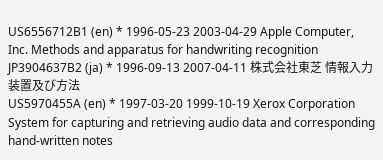US6556712B1 (en) * 1996-05-23 2003-04-29 Apple Computer, Inc. Methods and apparatus for handwriting recognition
JP3904637B2 (ja) * 1996-09-13 2007-04-11 株式会社東芝 情報入力装置及び方法
US5970455A (en) * 1997-03-20 1999-10-19 Xerox Corporation System for capturing and retrieving audio data and corresponding hand-written notes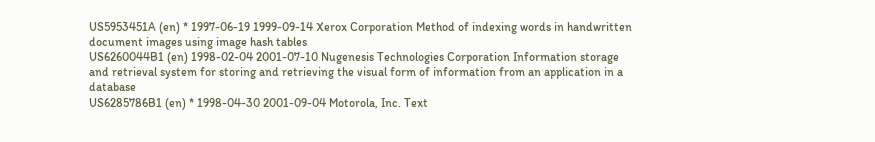US5953451A (en) * 1997-06-19 1999-09-14 Xerox Corporation Method of indexing words in handwritten document images using image hash tables
US6260044B1 (en) 1998-02-04 2001-07-10 Nugenesis Technologies Corporation Information storage and retrieval system for storing and retrieving the visual form of information from an application in a database
US6285786B1 (en) * 1998-04-30 2001-09-04 Motorola, Inc. Text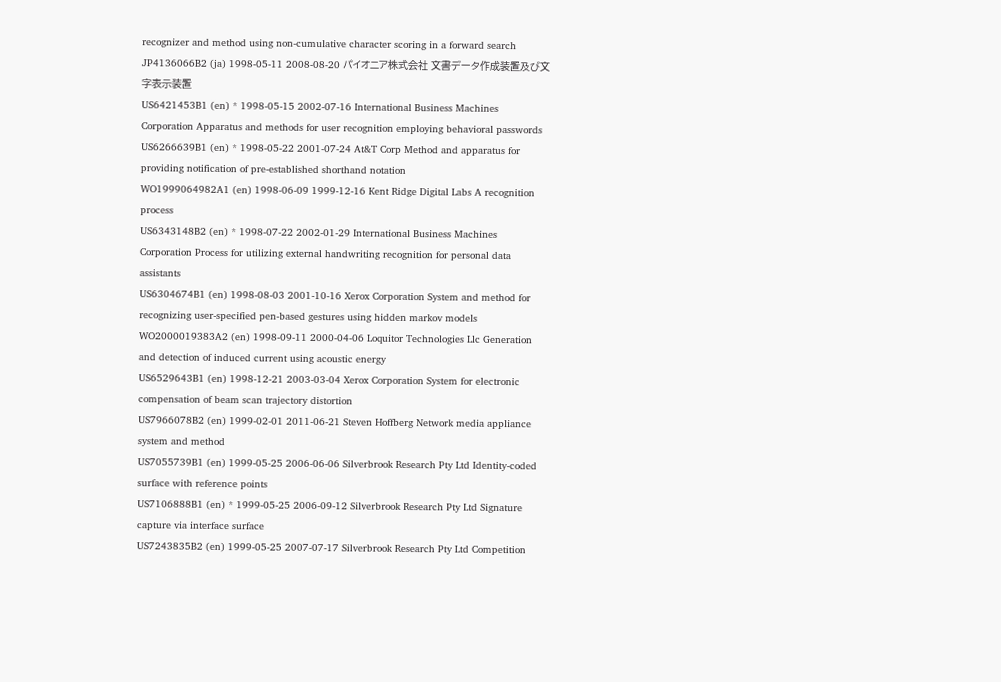recognizer and method using non-cumulative character scoring in a forward search
JP4136066B2 (ja) 1998-05-11 2008-08-20 パイオニア株式会社 文書データ作成装置及び文字表示装置
US6421453B1 (en) * 1998-05-15 2002-07-16 International Business Machines Corporation Apparatus and methods for user recognition employing behavioral passwords
US6266639B1 (en) * 1998-05-22 2001-07-24 At&T Corp Method and apparatus for providing notification of pre-established shorthand notation
WO1999064982A1 (en) 1998-06-09 1999-12-16 Kent Ridge Digital Labs A recognition process
US6343148B2 (en) * 1998-07-22 2002-01-29 International Business Machines Corporation Process for utilizing external handwriting recognition for personal data assistants
US6304674B1 (en) 1998-08-03 2001-10-16 Xerox Corporation System and method for recognizing user-specified pen-based gestures using hidden markov models
WO2000019383A2 (en) 1998-09-11 2000-04-06 Loquitor Technologies Llc Generation and detection of induced current using acoustic energy
US6529643B1 (en) 1998-12-21 2003-03-04 Xerox Corporation System for electronic compensation of beam scan trajectory distortion
US7966078B2 (en) 1999-02-01 2011-06-21 Steven Hoffberg Network media appliance system and method
US7055739B1 (en) 1999-05-25 2006-06-06 Silverbrook Research Pty Ltd Identity-coded surface with reference points
US7106888B1 (en) * 1999-05-25 2006-09-12 Silverbrook Research Pty Ltd Signature capture via interface surface
US7243835B2 (en) 1999-05-25 2007-07-17 Silverbrook Research Pty Ltd Competition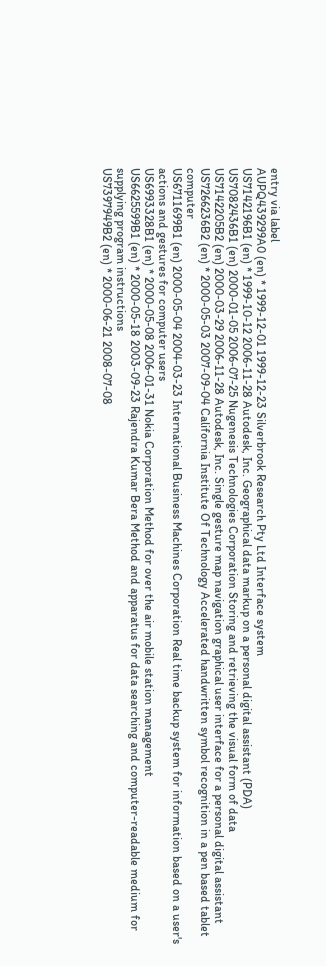entry via label
AUPQ439299A0 (en) * 1999-12-01 1999-12-23 Silverbrook Research Pty Ltd Interface system
US7142196B1 (en) * 1999-10-12 2006-11-28 Autodesk, Inc. Geographical data markup on a personal digital assistant (PDA)
US7082436B1 (en) 2000-01-05 2006-07-25 Nugenesis Technologies Corporation Storing and retrieving the visual form of data
US7142205B2 (en) 2000-03-29 2006-11-28 Autodesk, Inc. Single gesture map navigation graphical user interface for a personal digital assistant
US7266236B2 (en) * 2000-05-03 2007-09-04 California Institute Of Technology Accelerated handwritten symbol recognition in a pen based tablet computer
US6711699B1 (en) 2000-05-04 2004-03-23 International Business Machines Corporation Real time backup system for information based on a user's actions and gestures for computer users
US6993328B1 (en) * 2000-05-08 2006-01-31 Nokia Corporation Method for over the air mobile station management
US6625599B1 (en) * 2000-05-18 2003-09-23 Rajendra Kumar Bera Method and apparatus for data searching and computer-readable medium for supplying program instructions
US7397949B2 (en) * 2000-06-21 2008-07-08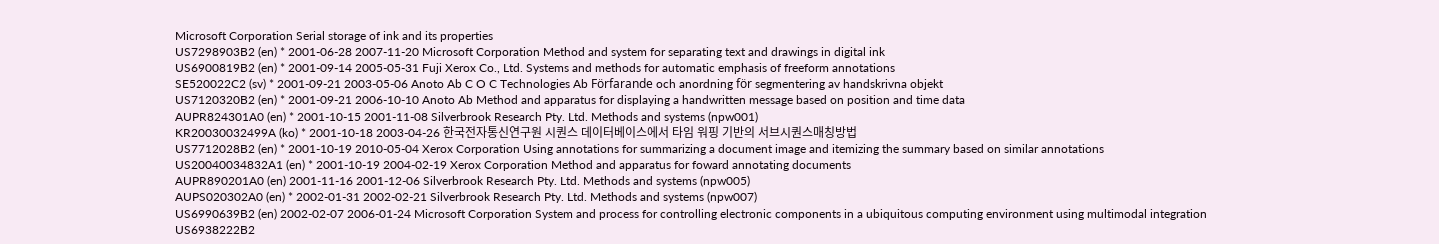Microsoft Corporation Serial storage of ink and its properties
US7298903B2 (en) * 2001-06-28 2007-11-20 Microsoft Corporation Method and system for separating text and drawings in digital ink
US6900819B2 (en) * 2001-09-14 2005-05-31 Fuji Xerox Co., Ltd. Systems and methods for automatic emphasis of freeform annotations
SE520022C2 (sv) * 2001-09-21 2003-05-06 Anoto Ab C O C Technologies Ab Förfarande och anordning för segmentering av handskrivna objekt
US7120320B2 (en) * 2001-09-21 2006-10-10 Anoto Ab Method and apparatus for displaying a handwritten message based on position and time data
AUPR824301A0 (en) * 2001-10-15 2001-11-08 Silverbrook Research Pty. Ltd. Methods and systems (npw001)
KR20030032499A (ko) * 2001-10-18 2003-04-26 한국전자통신연구원 시퀀스 데이터베이스에서 타임 워핑 기반의 서브시퀀스매칭방법
US7712028B2 (en) * 2001-10-19 2010-05-04 Xerox Corporation Using annotations for summarizing a document image and itemizing the summary based on similar annotations
US20040034832A1 (en) * 2001-10-19 2004-02-19 Xerox Corporation Method and apparatus for foward annotating documents
AUPR890201A0 (en) 2001-11-16 2001-12-06 Silverbrook Research Pty. Ltd. Methods and systems (npw005)
AUPS020302A0 (en) * 2002-01-31 2002-02-21 Silverbrook Research Pty. Ltd. Methods and systems (npw007)
US6990639B2 (en) 2002-02-07 2006-01-24 Microsoft Corporation System and process for controlling electronic components in a ubiquitous computing environment using multimodal integration
US6938222B2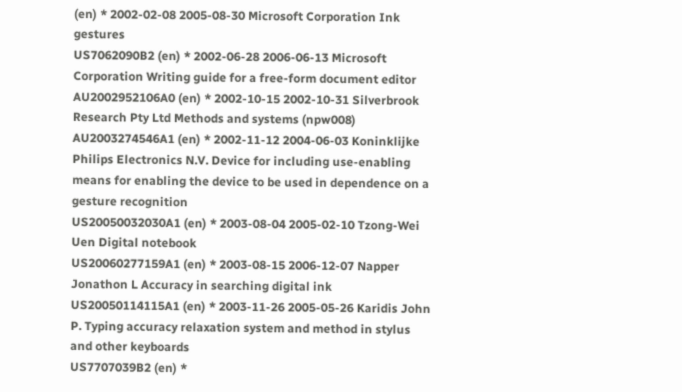(en) * 2002-02-08 2005-08-30 Microsoft Corporation Ink gestures
US7062090B2 (en) * 2002-06-28 2006-06-13 Microsoft Corporation Writing guide for a free-form document editor
AU2002952106A0 (en) * 2002-10-15 2002-10-31 Silverbrook Research Pty Ltd Methods and systems (npw008)
AU2003274546A1 (en) * 2002-11-12 2004-06-03 Koninklijke Philips Electronics N.V. Device for including use-enabling means for enabling the device to be used in dependence on a gesture recognition
US20050032030A1 (en) * 2003-08-04 2005-02-10 Tzong-Wei Uen Digital notebook
US20060277159A1 (en) * 2003-08-15 2006-12-07 Napper Jonathon L Accuracy in searching digital ink
US20050114115A1 (en) * 2003-11-26 2005-05-26 Karidis John P. Typing accuracy relaxation system and method in stylus and other keyboards
US7707039B2 (en) *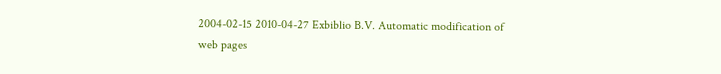2004-02-15 2010-04-27 Exbiblio B.V. Automatic modification of web pages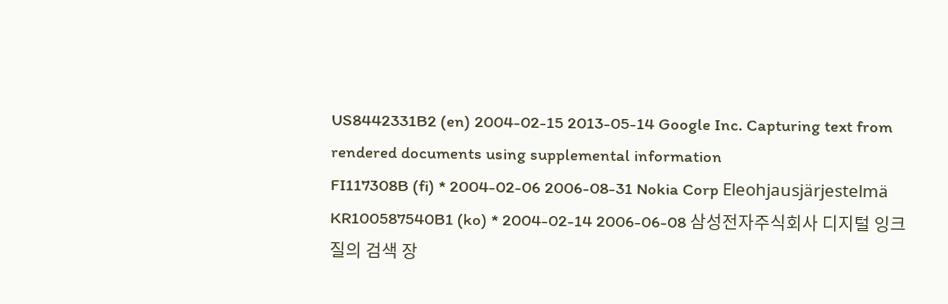US8442331B2 (en) 2004-02-15 2013-05-14 Google Inc. Capturing text from rendered documents using supplemental information
FI117308B (fi) * 2004-02-06 2006-08-31 Nokia Corp Eleohjausjärjestelmä
KR100587540B1 (ko) * 2004-02-14 2006-06-08 삼성전자주식회사 디지털 잉크 질의 검색 장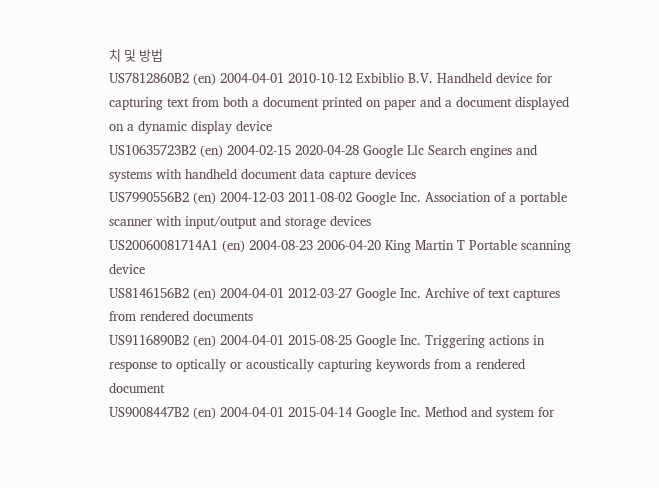치 및 방법
US7812860B2 (en) 2004-04-01 2010-10-12 Exbiblio B.V. Handheld device for capturing text from both a document printed on paper and a document displayed on a dynamic display device
US10635723B2 (en) 2004-02-15 2020-04-28 Google Llc Search engines and systems with handheld document data capture devices
US7990556B2 (en) 2004-12-03 2011-08-02 Google Inc. Association of a portable scanner with input/output and storage devices
US20060081714A1 (en) 2004-08-23 2006-04-20 King Martin T Portable scanning device
US8146156B2 (en) 2004-04-01 2012-03-27 Google Inc. Archive of text captures from rendered documents
US9116890B2 (en) 2004-04-01 2015-08-25 Google Inc. Triggering actions in response to optically or acoustically capturing keywords from a rendered document
US9008447B2 (en) 2004-04-01 2015-04-14 Google Inc. Method and system for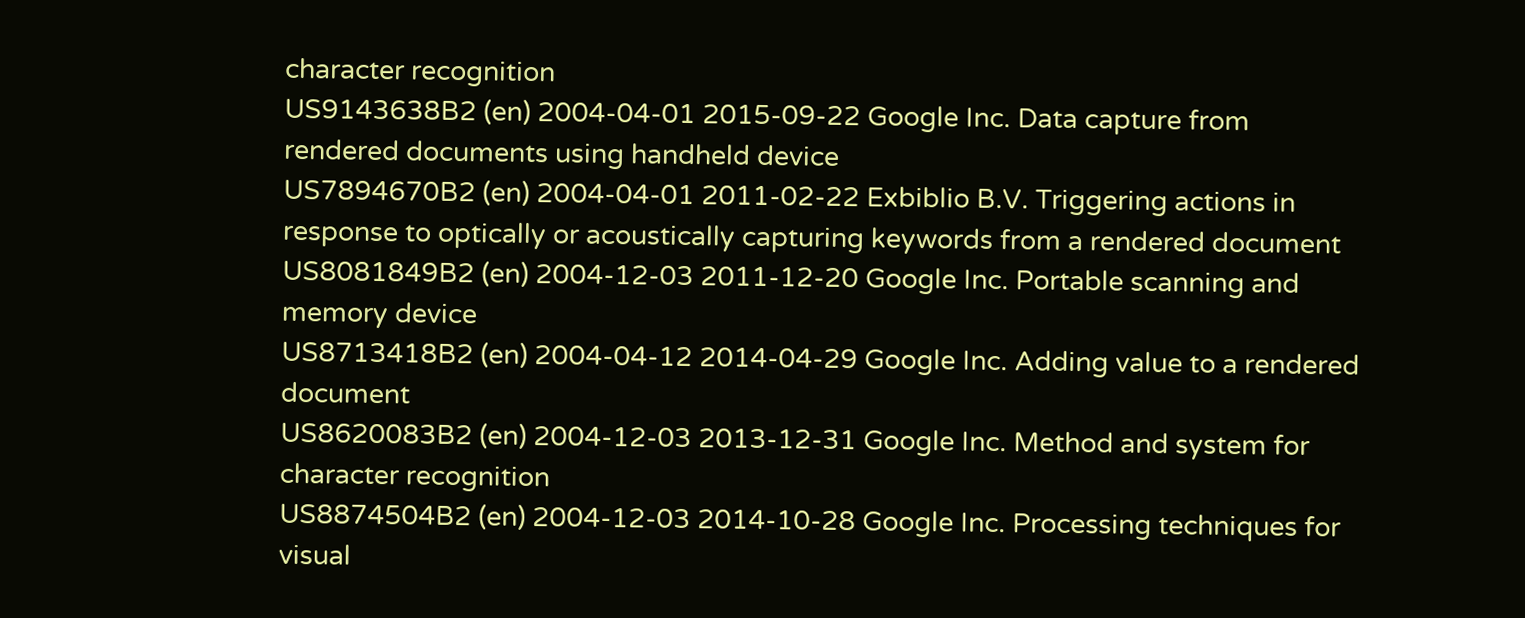character recognition
US9143638B2 (en) 2004-04-01 2015-09-22 Google Inc. Data capture from rendered documents using handheld device
US7894670B2 (en) 2004-04-01 2011-02-22 Exbiblio B.V. Triggering actions in response to optically or acoustically capturing keywords from a rendered document
US8081849B2 (en) 2004-12-03 2011-12-20 Google Inc. Portable scanning and memory device
US8713418B2 (en) 2004-04-12 2014-04-29 Google Inc. Adding value to a rendered document
US8620083B2 (en) 2004-12-03 2013-12-31 Google Inc. Method and system for character recognition
US8874504B2 (en) 2004-12-03 2014-10-28 Google Inc. Processing techniques for visual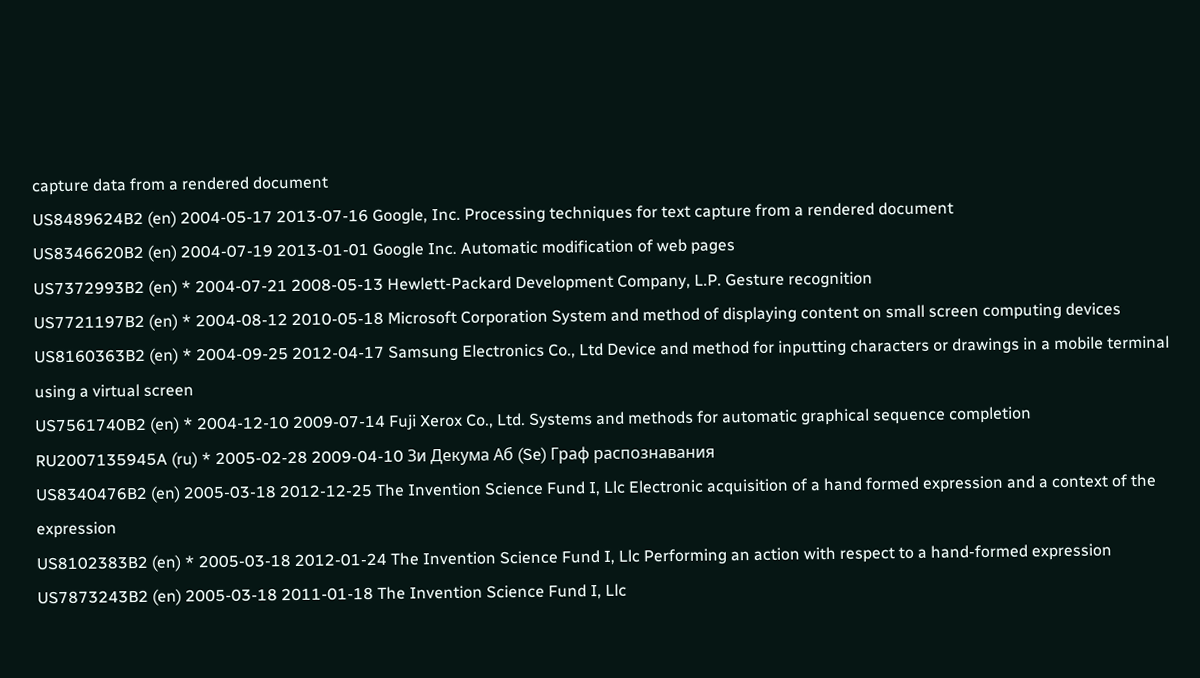capture data from a rendered document
US8489624B2 (en) 2004-05-17 2013-07-16 Google, Inc. Processing techniques for text capture from a rendered document
US8346620B2 (en) 2004-07-19 2013-01-01 Google Inc. Automatic modification of web pages
US7372993B2 (en) * 2004-07-21 2008-05-13 Hewlett-Packard Development Company, L.P. Gesture recognition
US7721197B2 (en) * 2004-08-12 2010-05-18 Microsoft Corporation System and method of displaying content on small screen computing devices
US8160363B2 (en) * 2004-09-25 2012-04-17 Samsung Electronics Co., Ltd Device and method for inputting characters or drawings in a mobile terminal using a virtual screen
US7561740B2 (en) * 2004-12-10 2009-07-14 Fuji Xerox Co., Ltd. Systems and methods for automatic graphical sequence completion
RU2007135945A (ru) * 2005-02-28 2009-04-10 Зи Декума Аб (Se) Граф распознавания
US8340476B2 (en) 2005-03-18 2012-12-25 The Invention Science Fund I, Llc Electronic acquisition of a hand formed expression and a context of the expression
US8102383B2 (en) * 2005-03-18 2012-01-24 The Invention Science Fund I, Llc Performing an action with respect to a hand-formed expression
US7873243B2 (en) 2005-03-18 2011-01-18 The Invention Science Fund I, Llc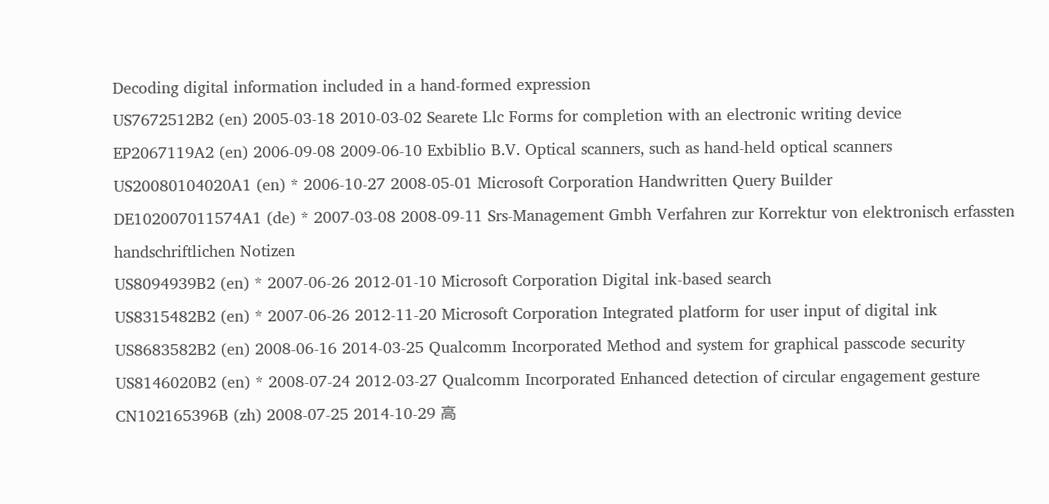Decoding digital information included in a hand-formed expression
US7672512B2 (en) 2005-03-18 2010-03-02 Searete Llc Forms for completion with an electronic writing device
EP2067119A2 (en) 2006-09-08 2009-06-10 Exbiblio B.V. Optical scanners, such as hand-held optical scanners
US20080104020A1 (en) * 2006-10-27 2008-05-01 Microsoft Corporation Handwritten Query Builder
DE102007011574A1 (de) * 2007-03-08 2008-09-11 Srs-Management Gmbh Verfahren zur Korrektur von elektronisch erfassten handschriftlichen Notizen
US8094939B2 (en) * 2007-06-26 2012-01-10 Microsoft Corporation Digital ink-based search
US8315482B2 (en) * 2007-06-26 2012-11-20 Microsoft Corporation Integrated platform for user input of digital ink
US8683582B2 (en) 2008-06-16 2014-03-25 Qualcomm Incorporated Method and system for graphical passcode security
US8146020B2 (en) * 2008-07-24 2012-03-27 Qualcomm Incorporated Enhanced detection of circular engagement gesture
CN102165396B (zh) 2008-07-25 2014-10-29 高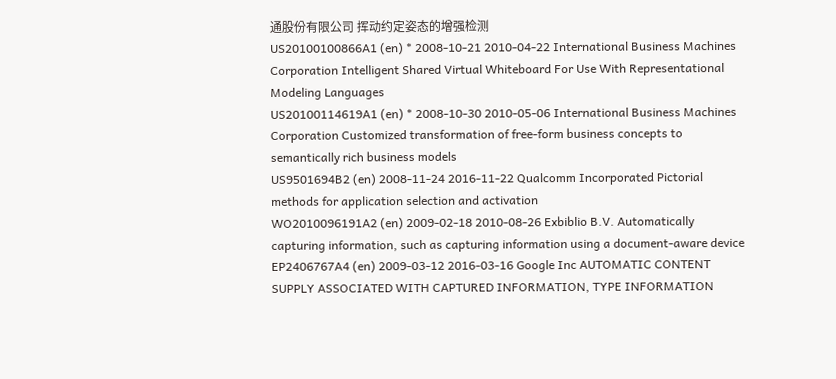通股份有限公司 挥动约定姿态的增强检测
US20100100866A1 (en) * 2008-10-21 2010-04-22 International Business Machines Corporation Intelligent Shared Virtual Whiteboard For Use With Representational Modeling Languages
US20100114619A1 (en) * 2008-10-30 2010-05-06 International Business Machines Corporation Customized transformation of free-form business concepts to semantically rich business models
US9501694B2 (en) 2008-11-24 2016-11-22 Qualcomm Incorporated Pictorial methods for application selection and activation
WO2010096191A2 (en) 2009-02-18 2010-08-26 Exbiblio B.V. Automatically capturing information, such as capturing information using a document-aware device
EP2406767A4 (en) 2009-03-12 2016-03-16 Google Inc AUTOMATIC CONTENT SUPPLY ASSOCIATED WITH CAPTURED INFORMATION, TYPE INFORMATION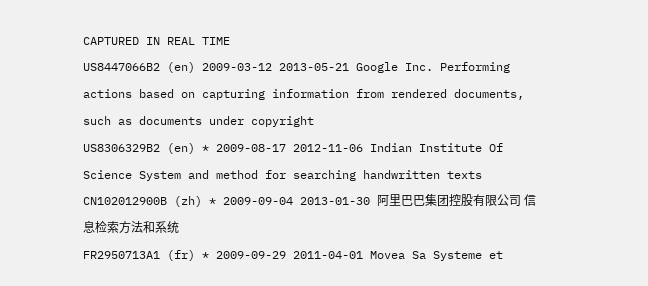CAPTURED IN REAL TIME
US8447066B2 (en) 2009-03-12 2013-05-21 Google Inc. Performing actions based on capturing information from rendered documents, such as documents under copyright
US8306329B2 (en) * 2009-08-17 2012-11-06 Indian Institute Of Science System and method for searching handwritten texts
CN102012900B (zh) * 2009-09-04 2013-01-30 阿里巴巴集团控股有限公司 信息检索方法和系统
FR2950713A1 (fr) * 2009-09-29 2011-04-01 Movea Sa Systeme et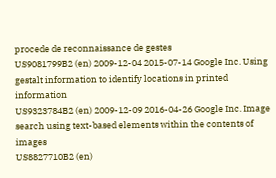procede de reconnaissance de gestes
US9081799B2 (en) 2009-12-04 2015-07-14 Google Inc. Using gestalt information to identify locations in printed information
US9323784B2 (en) 2009-12-09 2016-04-26 Google Inc. Image search using text-based elements within the contents of images
US8827710B2 (en)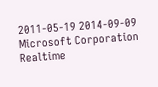2011-05-19 2014-09-09 Microsoft Corporation Realtime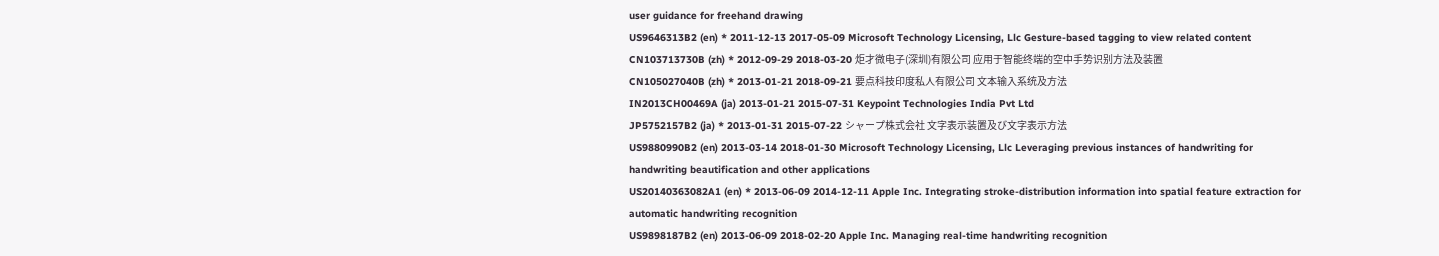user guidance for freehand drawing
US9646313B2 (en) * 2011-12-13 2017-05-09 Microsoft Technology Licensing, Llc Gesture-based tagging to view related content
CN103713730B (zh) * 2012-09-29 2018-03-20 炬才微电子(深圳)有限公司 应用于智能终端的空中手势识别方法及装置
CN105027040B (zh) * 2013-01-21 2018-09-21 要点科技印度私人有限公司 文本输入系统及方法
IN2013CH00469A (ja) 2013-01-21 2015-07-31 Keypoint Technologies India Pvt Ltd
JP5752157B2 (ja) * 2013-01-31 2015-07-22 シャープ株式会社 文字表示装置及び文字表示方法
US9880990B2 (en) 2013-03-14 2018-01-30 Microsoft Technology Licensing, Llc Leveraging previous instances of handwriting for handwriting beautification and other applications
US20140363082A1 (en) * 2013-06-09 2014-12-11 Apple Inc. Integrating stroke-distribution information into spatial feature extraction for automatic handwriting recognition
US9898187B2 (en) 2013-06-09 2018-02-20 Apple Inc. Managing real-time handwriting recognition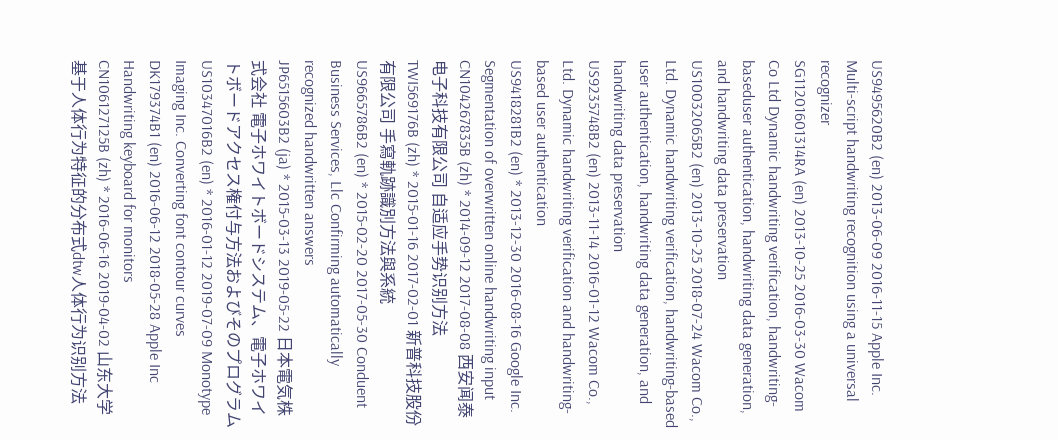US9495620B2 (en) 2013-06-09 2016-11-15 Apple Inc. Multi-script handwriting recognition using a universal recognizer
SG11201601314RA (en) 2013-10-25 2016-03-30 Wacom Co Ltd Dynamic handwriting verification, handwriting-baseduser authentication, handwriting data generation, and handwriting data preservation
US10032065B2 (en) 2013-10-25 2018-07-24 Wacom Co., Ltd. Dynamic handwriting verification, handwriting-based user authentication, handwriting data generation, and handwriting data preservation
US9235748B2 (en) 2013-11-14 2016-01-12 Wacom Co., Ltd. Dynamic handwriting verification and handwriting-based user authentication
US9418281B2 (en) * 2013-12-30 2016-08-16 Google Inc. Segmentation of overwritten online handwriting input
CN104267835B (zh) * 2014-09-12 2017-08-08 西安闻泰电子科技有限公司 自适应手势识别方法
TWI569176B (zh) * 2015-01-16 2017-02-01 新普科技股份有限公司 手寫軌跡識別方法與系統
US9665786B2 (en) * 2015-02-20 2017-05-30 Conduent Business Services, Llc Confirming automatically recognized handwritten answers
JP6515603B2 (ja) * 2015-03-13 2019-05-22 日本電気株式会社 電子ホワイトボードシステム、電子ホワイトボードアクセス権付与方法およびそのプログラム
US10347016B2 (en) * 2016-01-12 2019-07-09 Monotype Imaging Inc. Converting font contour curves
DK179374B1 (en) 2016-06-12 2018-05-28 Apple Inc Handwriting keyboard for monitors
CN106127125B (zh) * 2016-06-16 2019-04-02 山东大学 基于人体行为特征的分布式dtw人体行为识别方法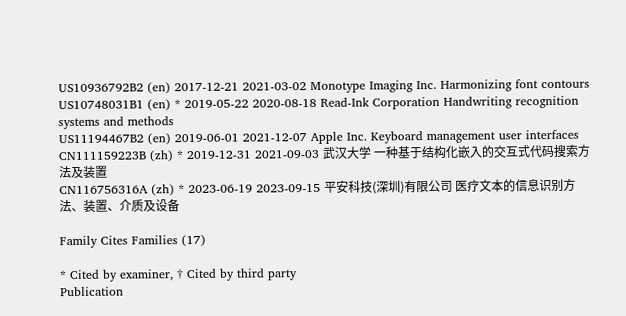US10936792B2 (en) 2017-12-21 2021-03-02 Monotype Imaging Inc. Harmonizing font contours
US10748031B1 (en) * 2019-05-22 2020-08-18 Read-Ink Corporation Handwriting recognition systems and methods
US11194467B2 (en) 2019-06-01 2021-12-07 Apple Inc. Keyboard management user interfaces
CN111159223B (zh) * 2019-12-31 2021-09-03 武汉大学 一种基于结构化嵌入的交互式代码搜索方法及装置
CN116756316A (zh) * 2023-06-19 2023-09-15 平安科技(深圳)有限公司 医疗文本的信息识别方法、装置、介质及设备

Family Cites Families (17)

* Cited by examiner, † Cited by third party
Publication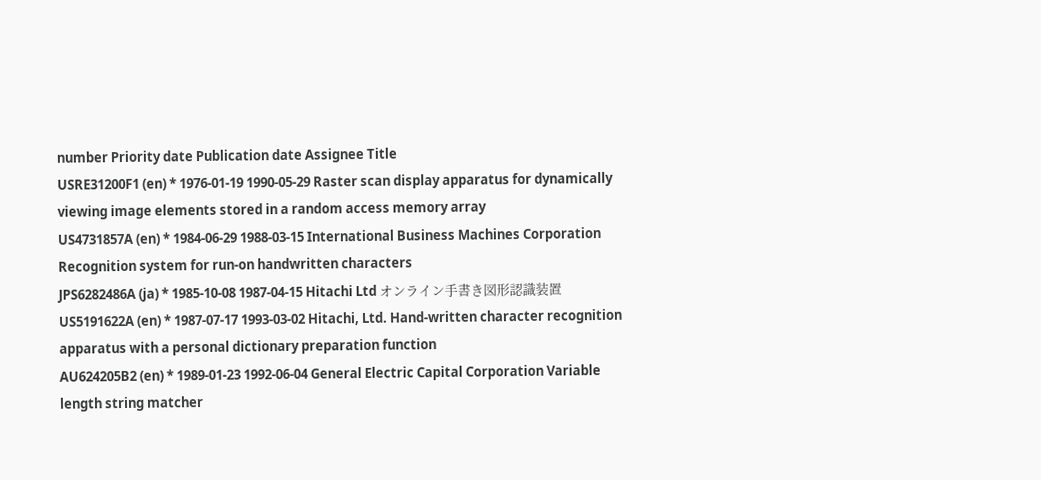number Priority date Publication date Assignee Title
USRE31200F1 (en) * 1976-01-19 1990-05-29 Raster scan display apparatus for dynamically viewing image elements stored in a random access memory array
US4731857A (en) * 1984-06-29 1988-03-15 International Business Machines Corporation Recognition system for run-on handwritten characters
JPS6282486A (ja) * 1985-10-08 1987-04-15 Hitachi Ltd オンライン手書き図形認識装置
US5191622A (en) * 1987-07-17 1993-03-02 Hitachi, Ltd. Hand-written character recognition apparatus with a personal dictionary preparation function
AU624205B2 (en) * 1989-01-23 1992-06-04 General Electric Capital Corporation Variable length string matcher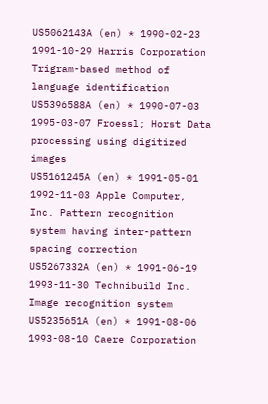US5062143A (en) * 1990-02-23 1991-10-29 Harris Corporation Trigram-based method of language identification
US5396588A (en) * 1990-07-03 1995-03-07 Froessl; Horst Data processing using digitized images
US5161245A (en) * 1991-05-01 1992-11-03 Apple Computer, Inc. Pattern recognition system having inter-pattern spacing correction
US5267332A (en) * 1991-06-19 1993-11-30 Technibuild Inc. Image recognition system
US5235651A (en) * 1991-08-06 1993-08-10 Caere Corporation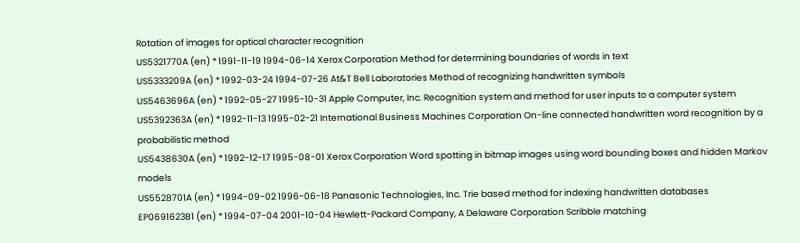Rotation of images for optical character recognition
US5321770A (en) * 1991-11-19 1994-06-14 Xerox Corporation Method for determining boundaries of words in text
US5333209A (en) * 1992-03-24 1994-07-26 At&T Bell Laboratories Method of recognizing handwritten symbols
US5463696A (en) * 1992-05-27 1995-10-31 Apple Computer, Inc. Recognition system and method for user inputs to a computer system
US5392363A (en) * 1992-11-13 1995-02-21 International Business Machines Corporation On-line connected handwritten word recognition by a probabilistic method
US5438630A (en) * 1992-12-17 1995-08-01 Xerox Corporation Word spotting in bitmap images using word bounding boxes and hidden Markov models
US5528701A (en) * 1994-09-02 1996-06-18 Panasonic Technologies, Inc. Trie based method for indexing handwritten databases
EP0691623B1 (en) * 1994-07-04 2001-10-04 Hewlett-Packard Company, A Delaware Corporation Scribble matching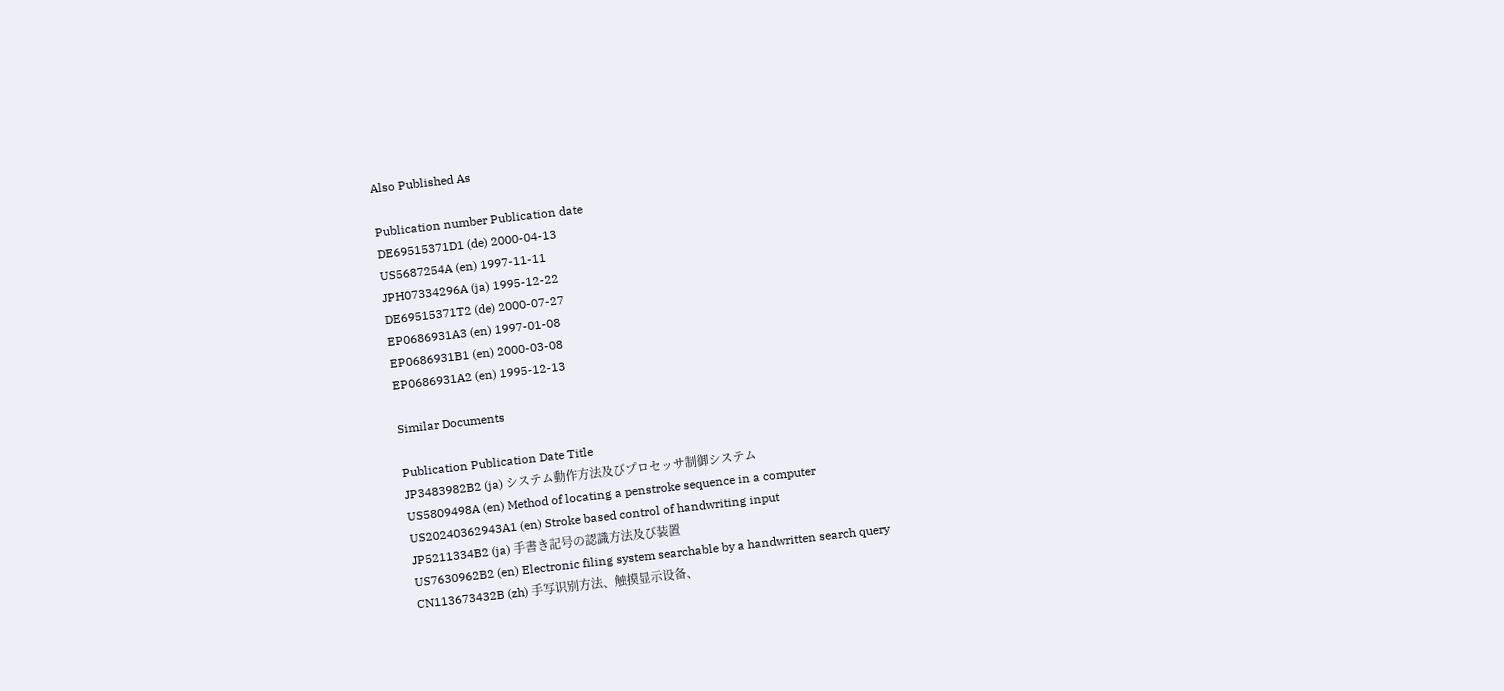Also Published As

Publication number Publication date
DE69515371D1 (de) 2000-04-13
US5687254A (en) 1997-11-11
JPH07334296A (ja) 1995-12-22
DE69515371T2 (de) 2000-07-27
EP0686931A3 (en) 1997-01-08
EP0686931B1 (en) 2000-03-08
EP0686931A2 (en) 1995-12-13

Similar Documents

Publication Publication Date Title
JP3483982B2 (ja) システム動作方法及びプロセッサ制御システム
US5809498A (en) Method of locating a penstroke sequence in a computer
US20240362943A1 (en) Stroke based control of handwriting input
JP5211334B2 (ja) 手書き記号の認識方法及び装置
US7630962B2 (en) Electronic filing system searchable by a handwritten search query
CN113673432B (zh) 手写识别方法、触摸显示设备、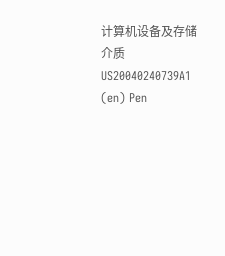计算机设备及存储介质
US20040240739A1 (en) Pen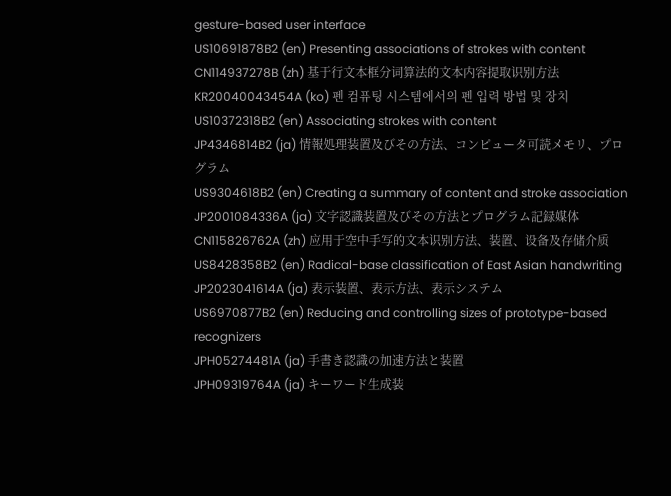gesture-based user interface
US10691878B2 (en) Presenting associations of strokes with content
CN114937278B (zh) 基于行文本框分词算法的文本内容提取识别方法
KR20040043454A (ko) 펜 컴퓨팅 시스템에서의 펜 입력 방법 및 장치
US10372318B2 (en) Associating strokes with content
JP4346814B2 (ja) 情報処理装置及びその方法、コンピュータ可読メモリ、プログラム
US9304618B2 (en) Creating a summary of content and stroke association
JP2001084336A (ja) 文字認識装置及びその方法とプログラム記録媒体
CN115826762A (zh) 应用于空中手写的文本识别方法、装置、设备及存储介质
US8428358B2 (en) Radical-base classification of East Asian handwriting
JP2023041614A (ja) 表示装置、表示方法、表示システム
US6970877B2 (en) Reducing and controlling sizes of prototype-based recognizers
JPH05274481A (ja) 手書き認識の加速方法と装置
JPH09319764A (ja) キーワード生成装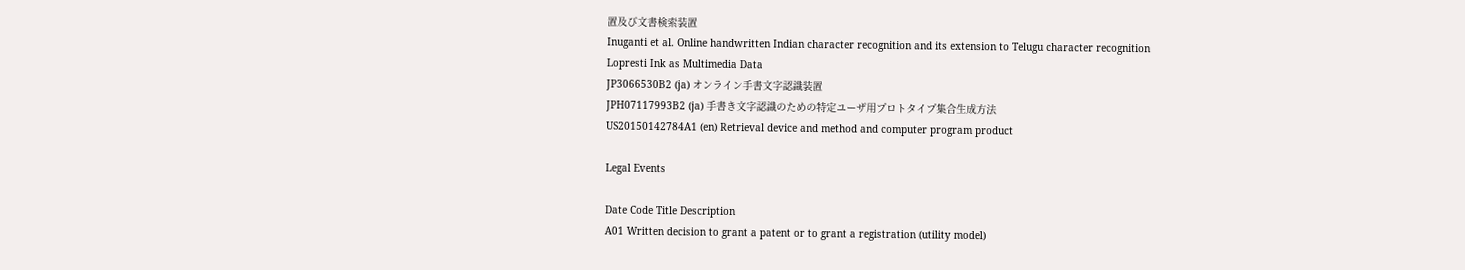置及び文書検索装置
Inuganti et al. Online handwritten Indian character recognition and its extension to Telugu character recognition
Lopresti Ink as Multimedia Data
JP3066530B2 (ja) オンライン手書文字認識装置
JPH07117993B2 (ja) 手書き文字認識のための特定ユーザ用プロトタイプ集合生成方法
US20150142784A1 (en) Retrieval device and method and computer program product

Legal Events

Date Code Title Description
A01 Written decision to grant a patent or to grant a registration (utility model)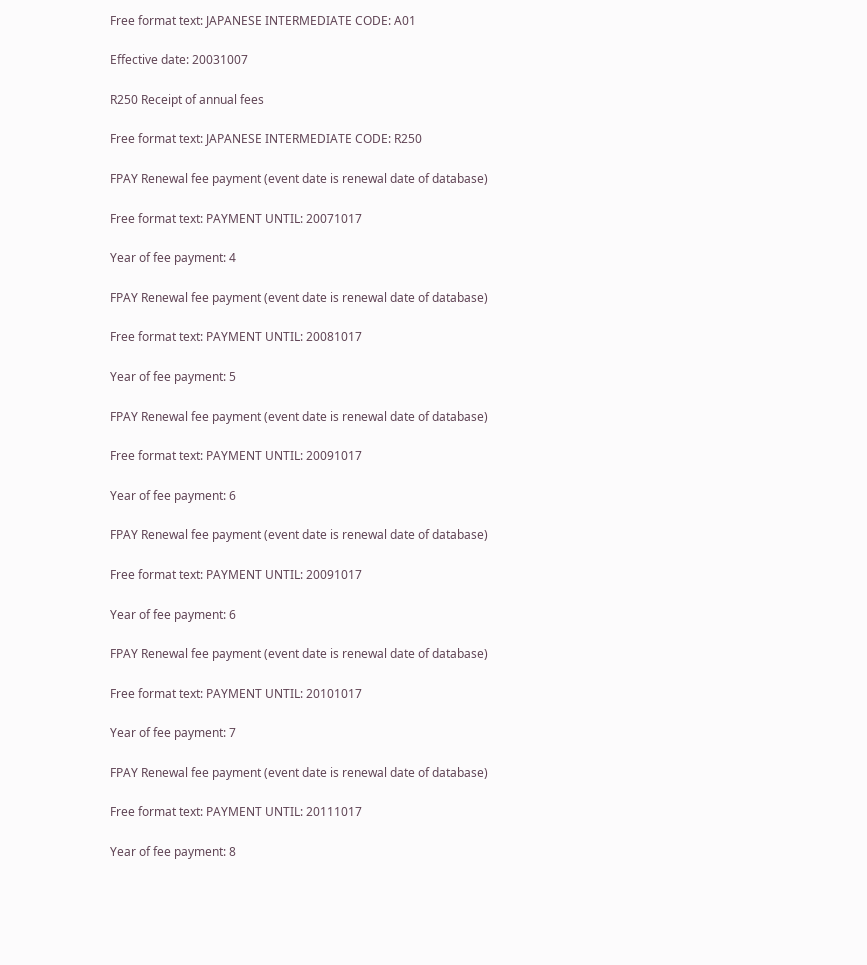Free format text: JAPANESE INTERMEDIATE CODE: A01

Effective date: 20031007

R250 Receipt of annual fees

Free format text: JAPANESE INTERMEDIATE CODE: R250

FPAY Renewal fee payment (event date is renewal date of database)

Free format text: PAYMENT UNTIL: 20071017

Year of fee payment: 4

FPAY Renewal fee payment (event date is renewal date of database)

Free format text: PAYMENT UNTIL: 20081017

Year of fee payment: 5

FPAY Renewal fee payment (event date is renewal date of database)

Free format text: PAYMENT UNTIL: 20091017

Year of fee payment: 6

FPAY Renewal fee payment (event date is renewal date of database)

Free format text: PAYMENT UNTIL: 20091017

Year of fee payment: 6

FPAY Renewal fee payment (event date is renewal date of database)

Free format text: PAYMENT UNTIL: 20101017

Year of fee payment: 7

FPAY Renewal fee payment (event date is renewal date of database)

Free format text: PAYMENT UNTIL: 20111017

Year of fee payment: 8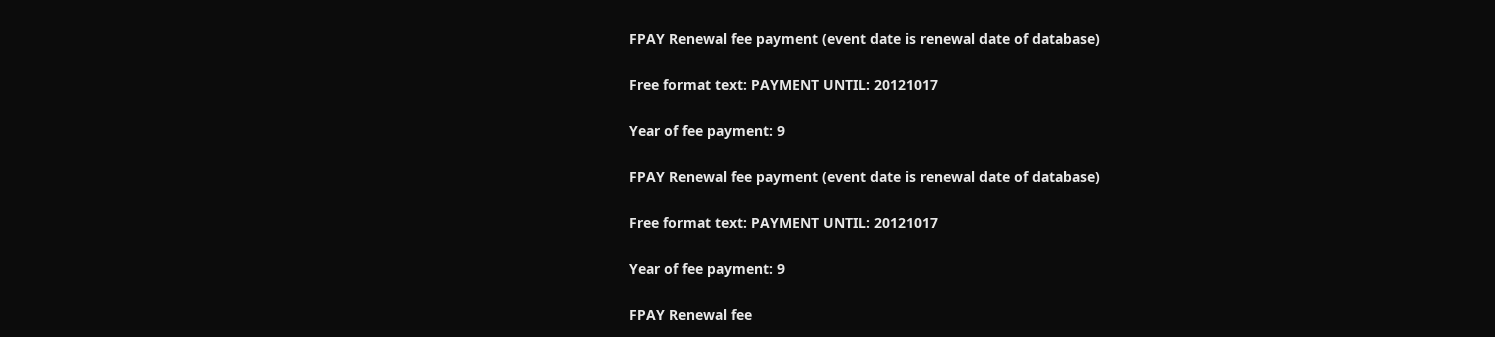FPAY Renewal fee payment (event date is renewal date of database)

Free format text: PAYMENT UNTIL: 20121017

Year of fee payment: 9

FPAY Renewal fee payment (event date is renewal date of database)

Free format text: PAYMENT UNTIL: 20121017

Year of fee payment: 9

FPAY Renewal fee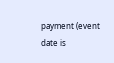payment (event date is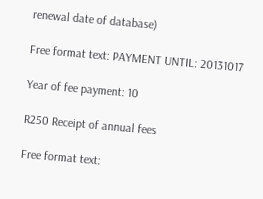renewal date of database)

Free format text: PAYMENT UNTIL: 20131017

Year of fee payment: 10

R250 Receipt of annual fees

Free format text: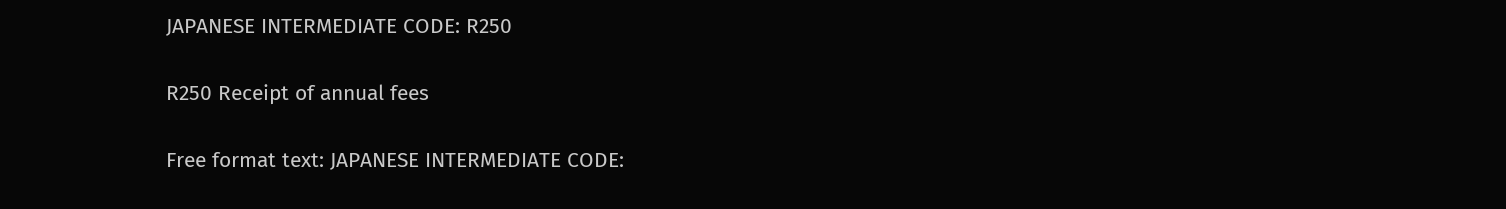JAPANESE INTERMEDIATE CODE: R250

R250 Receipt of annual fees

Free format text: JAPANESE INTERMEDIATE CODE: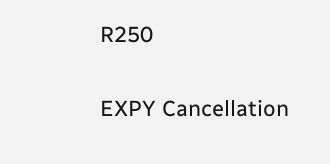R250

EXPY Cancellation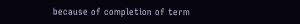because of completion of term